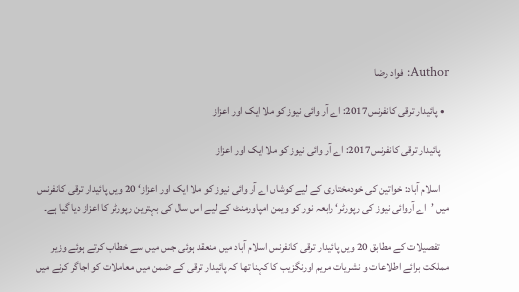Author: فواد رضا

  • پائیدار ترقی کانفرنس2017: اے آر وائی نیوز کو ملا ایک اور اعزاز

    پائیدار ترقی کانفرنس2017: اے آر وائی نیوز کو ملا ایک اور اعزاز

    اسلام آباد: خواتین کی خودمختاری کے لیے کوشاں اے آر وائی نیوز کو ملا ایک اور اعزاز‘ 20 ویں پائیدار ترقی کانفرنس میں ’اے آروائی نیوز کی رپورٹر‘ رابعہ نور کو ویمن امپاورمنٹ کے لیے اس سال کی بہترین رپورٹر کا اعزاز دیا گیا ہے۔

    تفصیلات کے مطابق 20 ویں پائیدار ترقی کانفرنس اسلام آباد میں منعقد ہوئی جس میں سے خطاب کرتے ہوئے وزیر مملکت برائے اطلاعات و نشریات مریم اورنگزیب کا کہنا تھا کہ پائیدار ترقی کے ضمن میں معاملات کو اجاگر کرنے میں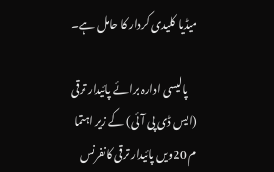میڈیا کلیدی کردار کا حامل ہے۔

    پالیسی ادارہ برائے پائیدار ترقی (ایس ڈی پی آئی) کے زیر اہتما م 20ویں پائیدار ترقی کانفرنس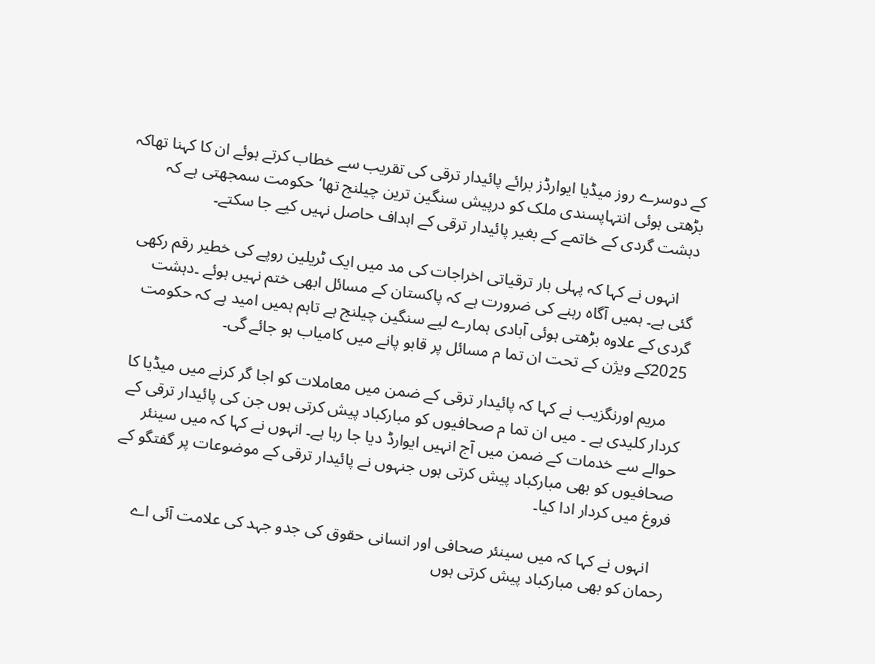کے دوسرے روز میڈیا ایوارڈز برائے پائیدار ترقی کی تقریب سے خطاب کرتے ہوئے ان کا کہنا تھاکہ بڑھتی ہوئی انتہاپسندی ملک کو درپیش سنگین ترین چیلنج تھا‘ حکومت سمجھتی ہے کہ دہشت گردی کے خاتمے کے بغیر پائیدار ترقی کے اہداف حاصل نہیں کیے جا سکتے۔

    انہوں نے کہا کہ پہلی بار ترقیاتی اخراجات کی مد میں ایک ٹریلین روپے کی خطیر رقم رکھی گئی ہے۔ ہمیں آگاہ رہنے کی ضرورت ہے کہ پاکستان کے مسائل ابھی ختم نہیں ہوئے ۔دہشت گردی کے علاوہ بڑھتی ہوئی آبادی ہمارے لیے سنگین چیلنج ہے تاہم ہمیں امید ہے کہ حکومت 2025کے ویژن کے تحت ان تما م مسائل پر قابو پانے میں کامیاب ہو جائے گی۔

    مریم اورنگزیب نے کہا کہ پائیدار ترقی کے ضمن میں معاملات کو اجا گر کرنے میں میڈیا کا کردار کلیدی ہے ۔ میں ان تما م صحافیوں کو مبارکباد پیش کرتی ہوں جن کی پائیدار ترقی کے حوالے سے خدمات کے ضمن میں آج انہیں ایوارڈ دیا جا رہا ہے۔ انہوں نے کہا کہ میں سینئر صحافیوں کو بھی مبارکباد پیش کرتی ہوں جنہوں نے پائیدار ترقی کے موضوعات پر گفتگو کے فروغ میں کردار ادا کیا۔

    انہوں نے کہا کہ میں سینئر صحافی اور انسانی حقوق کی جدو جہد کی علامت آئی اے رحمان کو بھی مبارکباد پیش کرتی ہوں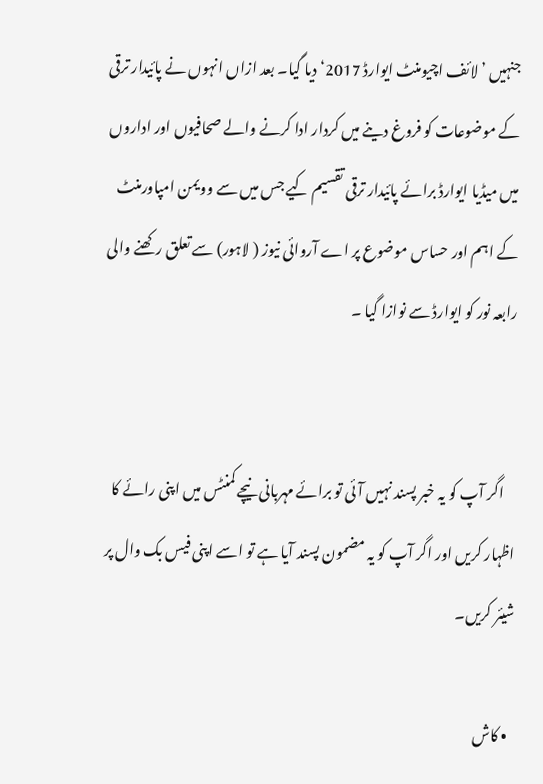جنہیں ’لائف اچیومنٹ ایوارڈ 2017‘ دیا گیا۔ بعد ازاں انہوں نے پائیدار ترقی کے موضوعات کو فروغ دینے میں کردار ادا کرنے والے صحافیوں اور اداروں میں میڈیا ایوارڈ برائے پائیدار ترقی تقسیم کیے جس میں سے وویمن امپاورمنٹ کے اہم اور حساس موضوع پر اے آروائی نیوز ( لاہور) سے تعلق رکھنے والی رابعہ نور کو ایوارڈ سے نوازا گیا ۔


    اگر آپ کو یہ خبر پسند نہیں آئی تو برائے مہربانی نیچے کمنٹس میں اپنی رائے کا اظہار کریں اور اگر آپ کو یہ مضمون پسند آیا ہے تو اسے اپنی فیس بک وال پر شیئر کریں۔

  • کاش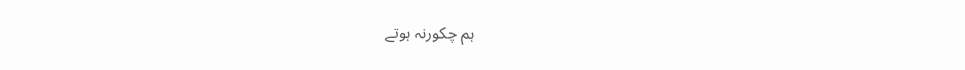ہم چکورنہ ہوتے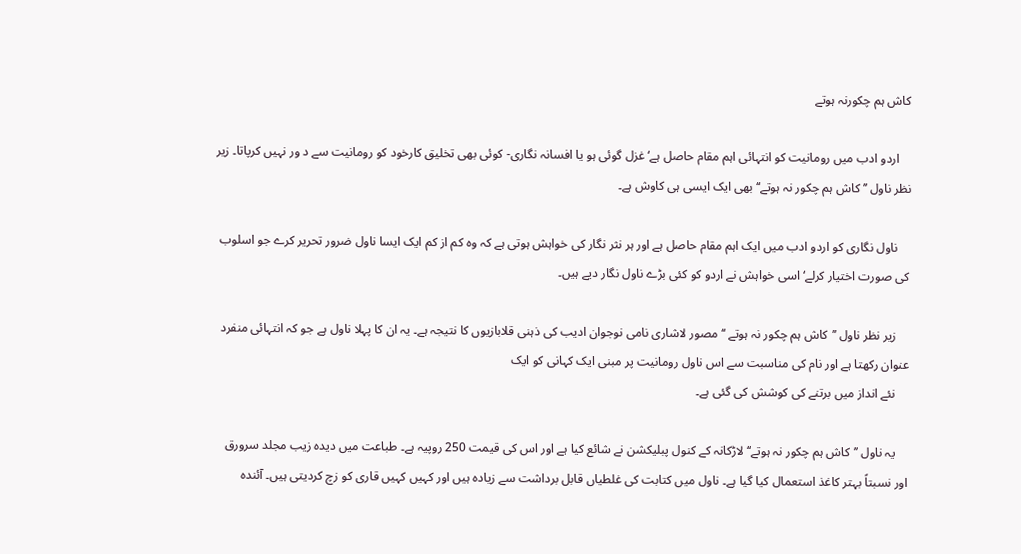کاش ہم چکورنہ ہوتے

    اردو ادب میں رومانیت کو انتہائی اہم مقام حاصل ہے‘ غزل گوئی ہو یا افسانہ نگاری- کوئی بھی تخلیق کارخود کو رومانیت سے د ور نہیں کرپاتا۔ زیر نظر ناول ’’ کاش ہم چکور نہ ہوتے‘‘ بھی ایک ایسی ہی کاوش ہے۔

    ناول نگاری کو اردو ادب میں ایک اہم مقام حاصل ہے اور ہر نثر نگار کی خواہش ہوتی ہے کہ وہ کم از کم ایک ایسا ناول ضرور تحریر کرے جو اسلوب کی صورت اختیار کرلے‘ اسی خواہش نے اردو کو کئی بڑے ناول نگار دیے ہیں۔

    زیر نظر ناول ’’کاش ہم چکور نہ ہوتے ‘‘ مصور لاشاری نامی نوجوان ادیب کی ذہنی قلابازیوں کا نتیجہ ہے۔ یہ ان کا پہلا ناول ہے جو کہ انتہائی منفرد عنوان رکھتا ہے اور نام کی مناسبت سے اس ناول رومانیت پر مبنی ایک کہانی کو ایک
    نئے انداز میں برتنے کی کوشش کی گئی ہے۔

    یہ ناول ’’کاش ہم چکور نہ ہوتے‘‘ لاڑکانہ کے کنول پبلیکشن نے شائع کیا ہے اور اس کی قیمت 250 روپیہ ہے۔ طباعت میں دیدہ زیب مجلد سرورق اور نسبتاً بہتر کاغذ استعمال کیا گیا ہے۔ ناول میں کتابت کی غلطیاں قابل برداشت سے زیادہ ہیں اور کہیں کہیں قاری کو زچ کردیتی ہیں۔ آئندہ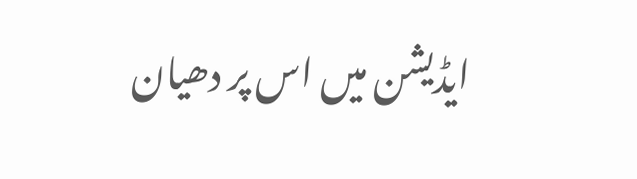ایڈیشن میں اس پر دھیان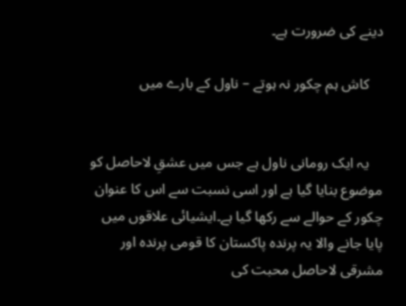دینے کی ضرورت ہے۔

    کاش ہم چکور نہ ہوتے – ناول کے بارے میں


    یہ ایک رومانی ناول ہے جس میں عشقِ لاحاصل کو موضوع بنایا گیا ہے اور اسی نسبت سے اس کا عنوان چکور کے حوالے سے رکھا گیا ہے۔ایشیائی علاقوں میں پایا جانے والا یہ پرندہ پاکستان کا قومی پرندہ اور مشرقی لاحاصل محبت کی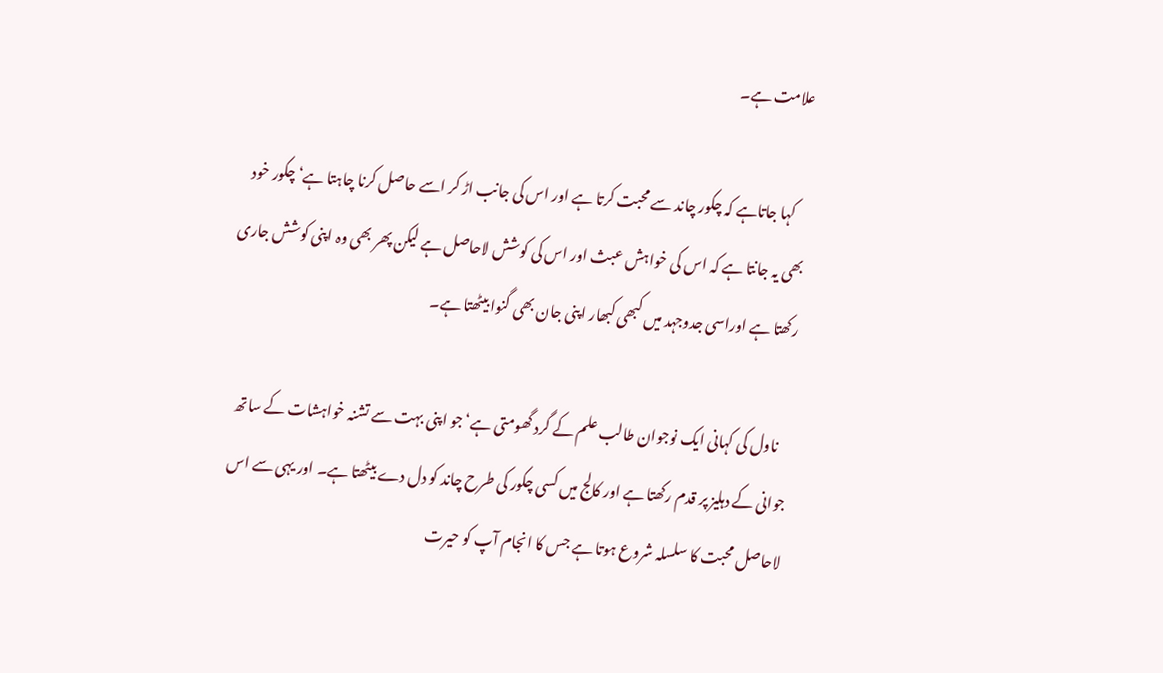علامت ہے۔

    کہا جاتاہے کہ چکور چاند سے محبت کرتا ہے اور اس کی جانب اڑ کر اسے حاصل کرنا چاہتا ہے‘ چکور خود بھی یہ جانتا ہے کہ اس کی خواہش عبث اور اس کی کوشش لاحاصل ہے لیکن پھر بھی وہ اپنی کوشش جاری رکھتا ہے اوراسی جدوجہد میں کبھی کبھار اپنی جان بھی گنوا بیٹھتا ہے۔

    ناول کی کہانی ایک نوجوان طالب علم کے گرد گھومتی ہے‘ جو اپنی بہت سے تشنہ خواہشات کے ساتھ جوانی کے دہلیز پر قدم رکھتا ہے اور کالج میں کسی چکور کی طرح چاند کو دل دے بیٹھتا ہے۔ اور یہی سے اس لاحاصل محبت کا سلسلہ شروع ہوتا ہے جس کا انجام آپ کو حیرت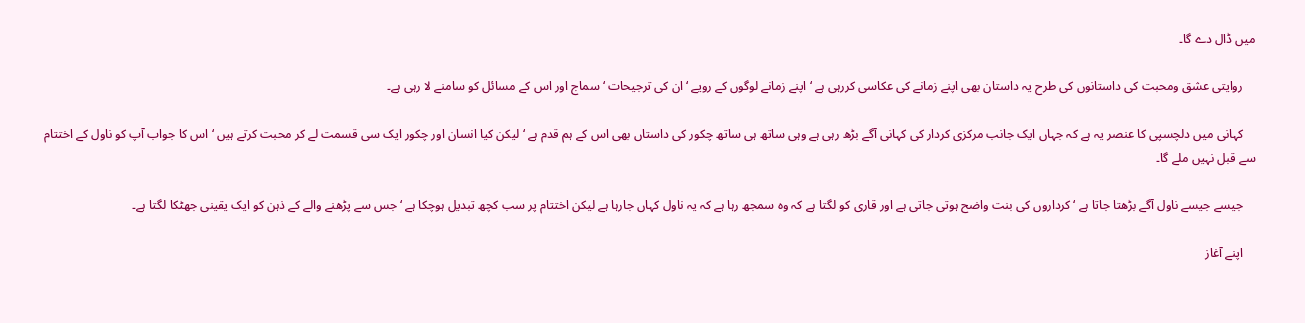میں ڈال دے گا۔

    روایتی عشق ومحبت کی داستانوں کی طرح یہ داستان بھی اپنے زمانے کی عکاسی کررہی ہے ‘ اپنے زمانے لوگوں کے رویے ‘ ان کی ترجیحات ‘ سماج اور اس کے مسائل کو سامنے لا رہی ہے۔

    کہانی میں دلچسپی کا عنصر یہ ہے کہ جہاں ایک جانب مرکزی کردار کی کہانی آگے بڑھ رہی ہے وہی ساتھ ہی ساتھ چکور کی داستاں بھی اس کے ہم قدم ہے ‘ لیکن کیا انسان اور چکور ایک سی قسمت لے کر محبت کرتے ہیں ‘ اس کا جواب آپ کو ناول کے اختتام سے قبل نہیں ملے گا۔

    جیسے جیسے ناول آگے بڑھتا جاتا ہے ‘ کرداروں کی بنت واضح ہوتی جاتی ہے اور قاری کو لگتا ہے کہ وہ سمجھ رہا ہے کہ یہ ناول کہاں جارہا ہے لیکن اختتام پر سب کچھ تبدیل ہوچکا ہے ‘ جس سے پڑھنے والے کے ذہن کو ایک یقینی جھٹکا لگتا ہے۔

    اپنے آغاز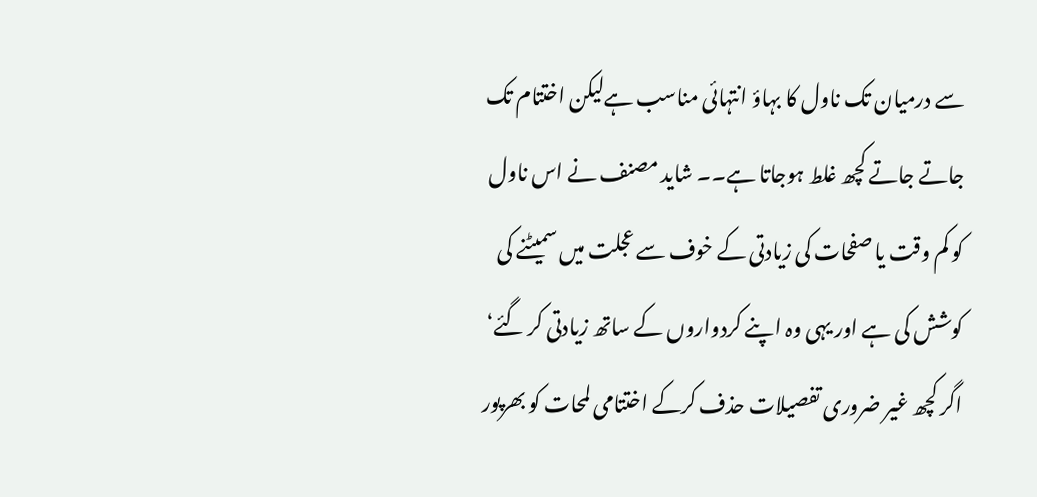سے درمیان تک ناول کا بہاؤ انتہائی مناسب ہےلیکن اختتام تک جاتے جاتے کچھ غلط ہوجاتا ہے۔۔ شاید مصنف نے اس ناول کو کم وقت یا صفحات کی زیادتی کے خوف سے عجلت میں سمیٹنے کی کوشش کی ہے اور یہی وہ اپنے کردواروں کے ساتھ زیادتی کر گئے‘ اگر کچھ غیر ضروری تفصیلات حذف کرکے اختتامی لمحات کو بھرپور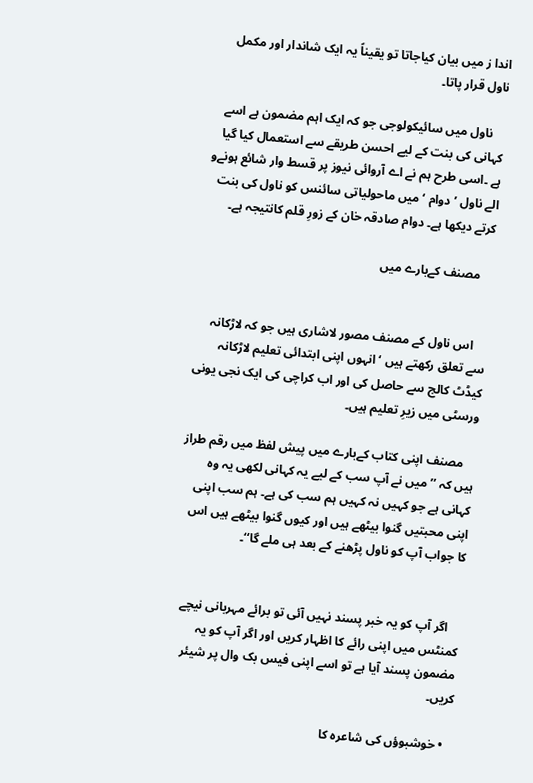اندا ز میں بیان کیاجاتا تو یقیناً یہ ایک شاندار اور مکمل ناول قرار پاتا۔

    ناول میں سائیکولوجی جو کہ ایک اہم مضمون ہے اسے کہانی کی بنت کے لیے احسن طریقے سے استعمال کیا گیا ہے ۔اسی طرح ہم نے اے آروائی نیوز پر قسط وار شائع ہونےو الے ناول ’ دوام ‘ میں ماحولیاتی سائنس کو ناول کی بنت کرتے دیکھا ہے۔ دوام صادقہ خان کے زورِ قلم کانتیجہ ہے۔

    مصنف کےبارے میں


    اس ناول کے مصنف مصور لاشاری ہیں جو کہ لاڑکانہ سے تعلق رکھتے ہیں ‘ انہوں اپنی ابتدائی تعلیم لاڑکانہ کیڈٹ کالج سے حاصل کی اور اب کراچی کی ایک نجی یونی ورسٹی میں زیرِ تعلیم ہیں۔

    مصنف اپنی کتاب کےبارے میں پیش لفظ میں رقم طراز ہیں کہ ’’ میں نے آپ سب کے لیے یہ کہانی لکھی یہ وہ کہانی ہے جو کہیں نہ کہیں ہم سب کی ہے۔ ہم سب اپنی اپنی محبتیں گنوا بیٹھے ہیں اور کیوں گنوا بیٹھے ہیں اس کا جواب آپ کو ناول پڑھنے کے بعد ہی ملے گا‘‘۔


    اگر آپ کو یہ خبر پسند نہیں آئی تو برائے مہربانی نیچے کمنٹس میں اپنی رائے کا اظہار کریں اور اگر آپ کو یہ مضمون پسند آیا ہے تو اسے اپنی فیس بک وال پر شیئر کریں۔

  • خوشبوؤں کی شاعرہ کا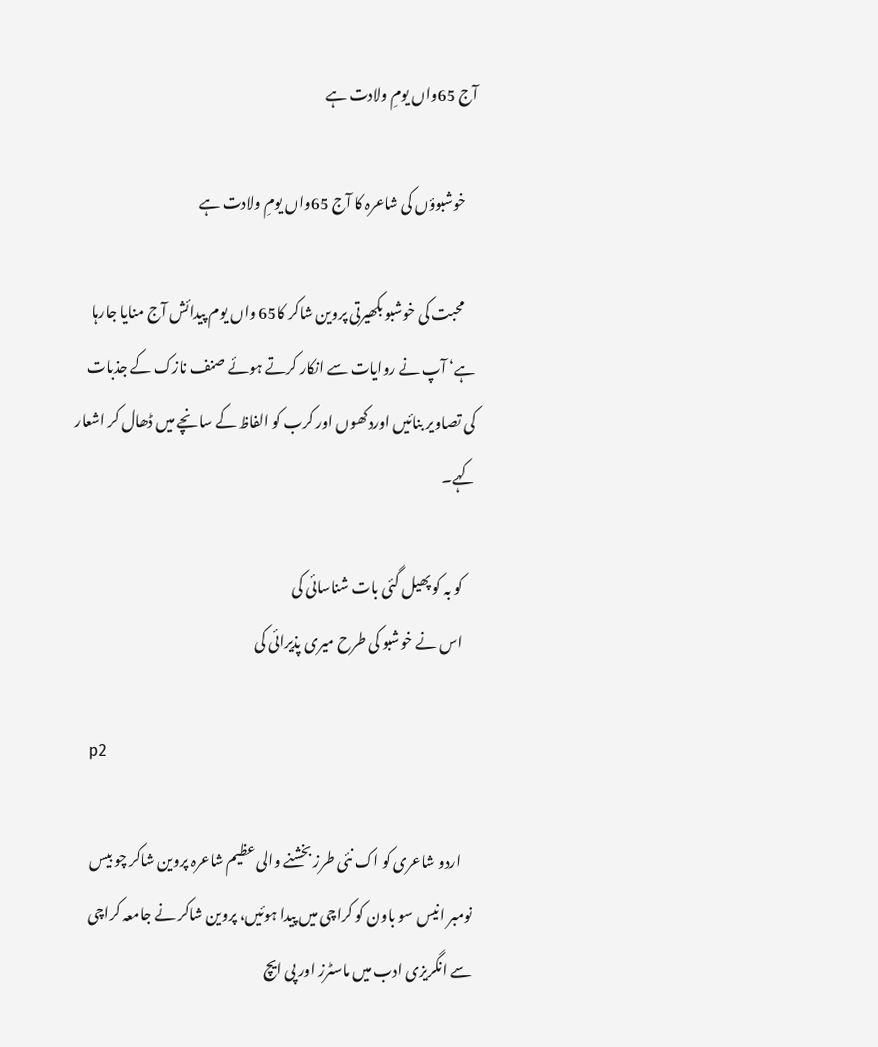آج 65واں یومِ ولادت ہے

    خوشبوؤں کی شاعرہ کا آج 65واں یومِ ولادت ہے

    محبت کی خوشبو بکھیرتی پروین شاکر کا65 واں یوم پیدائش آج منایا جارہا ہے‘ آپ نے روایات سے انکار کرتے ہوئے صنف نازک کے جذبات کی تصاویر بنائیں اوردکھوں اور کرب کو الفاظ کے سانچے میں ڈھال کر اشعار کہے۔

    کو بہ کو پھیل گئی بات شناسائی کی
    اس نے خوشبو کی طرح میری پذیرائی کی

    p2

    اردو شاعری کو اک نئی طرز بخشنے والی عظیم شاعرہ پروین شاکر چو بیس نومبر انیس سو باون کو کراچی میں پیدا ہوئیں، پروین شاکر نے جامعہ کراچی سے انگریزی ادب میں ماسٹرز اور پی ایچ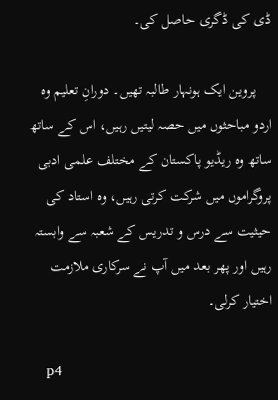ڈی کی ڈگری حاصل کی۔

    پروین ایک ہونہار طالبہ تھیں۔ دورانِ تعلیم وہ اردو مباحثوں میں حصہ لیتیں رہیں، اس کے ساتھ ساتھ وہ ریڈیو پاکستان کے مختلف علمی ادبی پروگراموں میں شرکت کرتی رہیں، وہ استاد کی حیثیت سے درس و تدریس کے شعبہ سے وابستہ رہیں اور پھر بعد میں آپ نے سرکاری ملازمت اختیار کرلی۔

    p4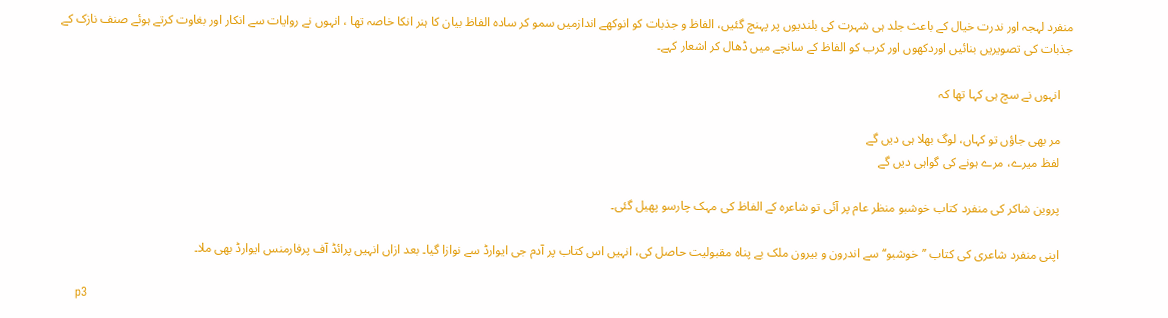منفرد لہجہ اور ندرت خیال کے باعث جلد ہی شہرت کی بلندیوں پر پہنچ گئیں، الفاظ و جذبات کو انوکھے اندازمیں سمو کر سادہ الفاظ بیان کا ہنر انکا خاصہ تھا ، انہوں نے روایات سے انکار اور بغاوت کرتے ہوئے صنف نازک کے جذبات کی تصویریں بنائیں اوردکھوں اور کرب کو الفاظ کے سانچے میں ڈھال کر اشعار کہے۔

    انہوں نے سچ ہی کہا تھا کہ

    مر بھی جاؤں تو کہاں، لوگ بھلا ہی دیں گے
    لفظ میرے، مرے ہونے کی گواہی دیں گے

    پروین شاکر کی منفرد کتاب خوشبو منظر عام پر آئی تو شاعرہ کے الفاظ کی مہک چارسو پھیل گئی۔

    اپنی منفرد شاعری کی کتاب ’’خوشبو‘‘ سے اندرون و بیرون ملک بے پناہ مقبولیت حاصل کی، انہیں اس کتاب پر آدم جی ایوارڈ سے نوازا گیا۔ بعد ازاں انہیں پرائڈ آف پرفارمنس ایوارڈ بھی ملا۔

    p3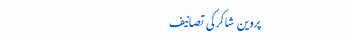پروین شاکر کی تصانیف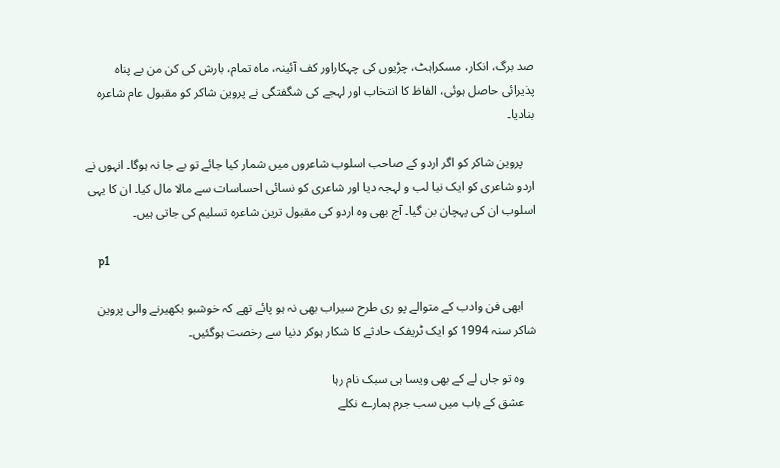صد برگ، انکار، مسکراہٹ، چڑیوں کی چہکاراور کف آئینہ، ماہ تمام، بارش کی کن من بے پناہ پذیرائی حاصل ہوئی، الفاظ کا انتخاب اور لہجے کی شگفتگی نے پروین شاکر کو مقبول عام شاعرہ بنادیا۔

    پروین شاکر کو اگر اردو کے صاحب اسلوب شاعروں میں شمار کیا جائے تو بے جا نہ ہوگا۔ انہوں نے اردو شاعری کو ایک نیا لب و لہجہ دیا اور شاعری کو نسائی احساسات سے مالا مال کیا۔ ان کا یہی اسلوب ان کی پہچان بن گیا۔ آج بھی وہ اردو کی مقبول ترین شاعرہ تسلیم کی جاتی ہیں۔

    p1

    ابھی فن وادب کے متوالے پو ری طرح سیراب بھی نہ ہو پائے تھے کہ خوشبو بکھیرنے والی پروین شاکر سنہ 1994 کو ایک ٹریفک حادثے کا شکار ہوکر دنیا سے رخصت ہوگئیں۔

    وہ تو جاں لے کے بھی ویسا ہی سبک نام رہا
    عشق کے باب میں سب جرم ہمارے نکلے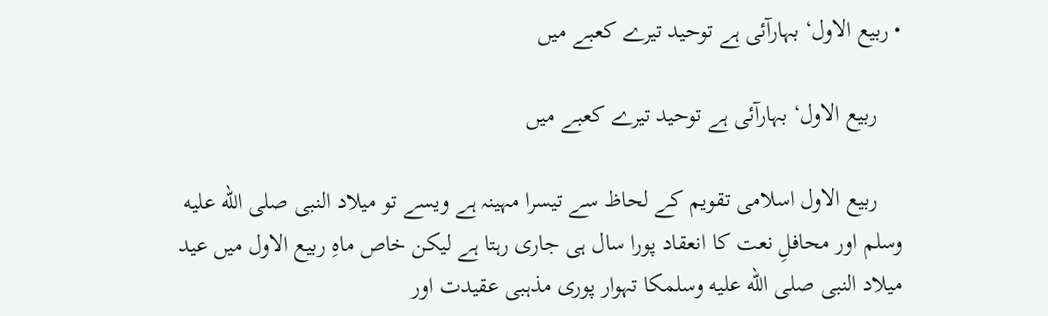• ربیع الاول‘ بہارآئی ہے توحید تیرے کعبے میں

    ربیع الاول‘ بہارآئی ہے توحید تیرے کعبے میں

    ربیع الاول اسلامی تقویم کے لحاظ سے تیسرا مہینہ ہے ویسے تو میلاد النبی صلى الله عليه وسلم اور محافلِ نعت کا انعقاد پورا سال ہی جاری رہتا ہے لیکن خاص ماہِ ربیع الاول میں عید میلاد النبی صلى الله عليه وسلمکا تہوار پوری مذہبی عقیدت اور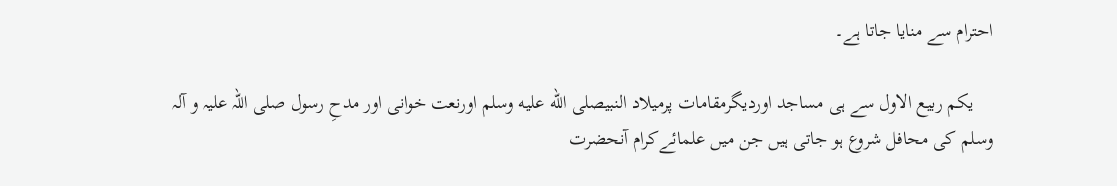احترام سے منایا جاتا ہے۔

    یکم ربیع الاول سے ہی مساجد اوردیگرمقامات پرمیلاد النبیصلى الله عليه وسلم اورنعت خوانی اور مدحِ رسول صلی اللہ علیہ و آلہ وسلم کی محافل شروع ہو جاتی ہیں جن میں علمائےکرام آنحضرت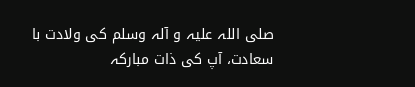صلی اللہ علیہ و آلہ وسلم کی ولادت با سعادت، آپ کی ذات مبارکہ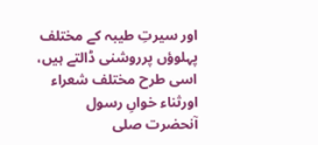اور سیرتِ طیبہ کے مختلف پہلوؤں پرروشنی ڈالتے ہیں، اسی طرح مختلف شعراء اورثناء خواںِ رسول آنحضرت صلی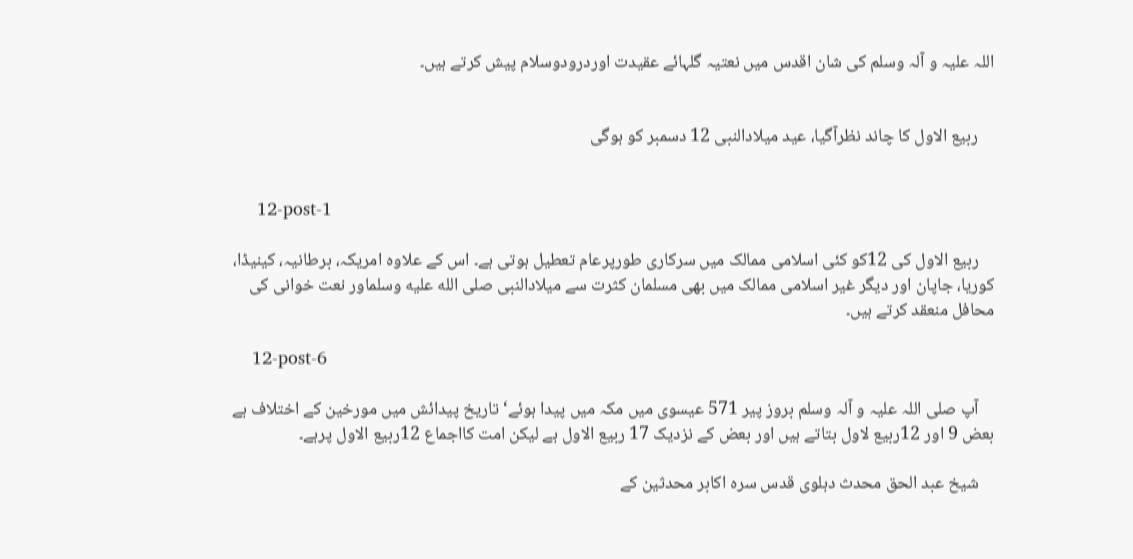اللہ علیہ و آلہ وسلم کی شان اقدس میں نعتیہ گلہائے عقیدت اوردرودوسلام پیش کرتے ہیں۔


    ربیع الاول کا چاند نظرآگیا، عید میلادالنبی 12 دسمبر کو ہوگی


     12-post-1

    ربیع الاول کی 12کو کئی اسلامی ممالک میں سرکاری طورپرعام تعطیل ہوتی ہے۔ اس کے علاوہ امریکہ، برطانیہ، کینیڈا، کوریا، جاپان اور دیگر غیر اسلامی ممالک میں بھی مسلمان کثرت سے میلادالنبی صلى الله عليه وسلماور نعت خوانی کی محافل منعقد کرتے ہیں۔

    12-post-6

    آپ صلی اللہ علیہ و آلہ وسلم بروز پیر 571 عیسوی میں مکہ میں پیدا ہوئے‘ تاریخ پیدائش میں مورخین کے اختلاف ہے بعض 9 اور 12ربیع لاول بتاتے ہیں اور بعض کے نزدیک 17 ربیع الاول ہے لیکن امت کااجماع 12ربیع الاول پرہے۔

    شیخ عبد الحق محدث دہلوی قدس سرہ اکابر محدثین کے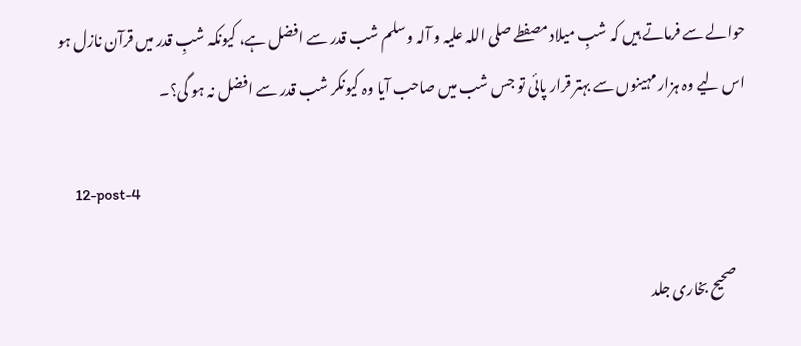حوالے سے فرماتے ہیں کہ شبِ میلاد مصفطے صلی اللہ علیہ و آلہ وسلم شب قدر سے افضل ہے، کیونکہ شبِ قدر میں قرآن نازل ہو اس لیے وہ ہزار مہینوں سے بہتر قرار پائی تو جس شب میں صاحب آیا وہ کیونکر شب قدر سے افضل نہ ہو گی؟۔

    12-post-4

    صحیح بخاری جلد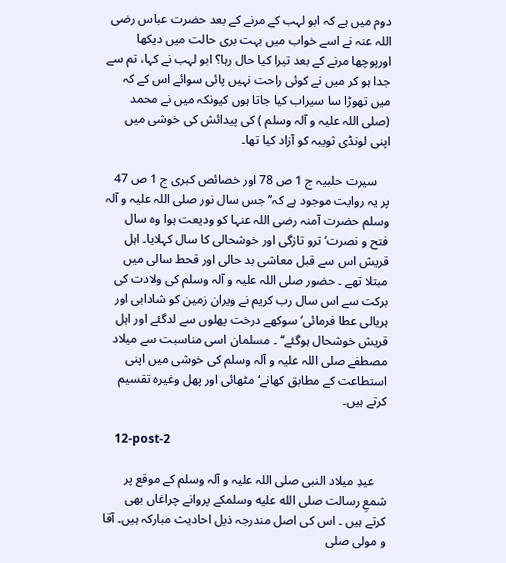دوم میں ہے کہ ابو لہب کے مرنے کے بعد حضرت عباس رضی اللہ عنہ نے اسے خواب میں بہت بری حالت میں دیکھا اورپوچھا مرنے کے بعد تیرا کیا حال رہا؟ ابو لہب نے کہا، تم سے جدا ہو کر میں نے کوئی راحت نہیں پائی سوائے اس کے کہ میں تھوڑا سا سیراب کیا جاتا ہوں کیونکہ میں نے محمد (صلی اللہ علیہ و آلہ وسلم ) کی پیدائش کی خوشی میں اپنی لونڈی ثویبہ کو آزاد کیا تھا۔

    سیرت حلبیہ ج 1 ص 78 اور خصائص کبری ج 1 ص 47 پر یہ روایت موجود ہے کہ’’جس سال نور صلی اللہ علیہ و آلہ وسلم حضرت آمنہ رضی اللہ عنہا کو ودیعت ہوا وہ سال فتح و نصرت‘ ترو تازگی اور خوشحالی کا سال کہلایا۔ اہل قریش اس سے قبل معاشی بد حالی اور قحط سالی میں مبتلا تھے ۔ حضور صلی اللہ علیہ و آلہ وسلم کی ولادت کی برکت سے اس سال رب کریم نے ویران زمین کو شادابی اور ہریالی عطا فرمائی‘ سوکھے درخت پھلوں سے لدگئے اور اہل قریش خوشحال ہوگئے‘‘ ۔ مسلمان اسی مناسبت سے میلاد مصطفے صلی اللہ علیہ و آلہ وسلم کی خوشی میں اپنی استطاعت کے مطابق کھانے‘ مٹھائی اور پھل وغیرہ تقسیم کرتے ہیں۔

    12-post-2

    عیدِ میلاد النبی صلی اللہ علیہ و آلہ وسلم کے موقع پر شمعِ رسالت صلى الله عليه وسلمکے پروانے چراغاں بھی کرتے ہیں ۔ اس کی اصل مندرجہ ذیل احادیث مبارکہ ہیں۔ آقا و مولی صلی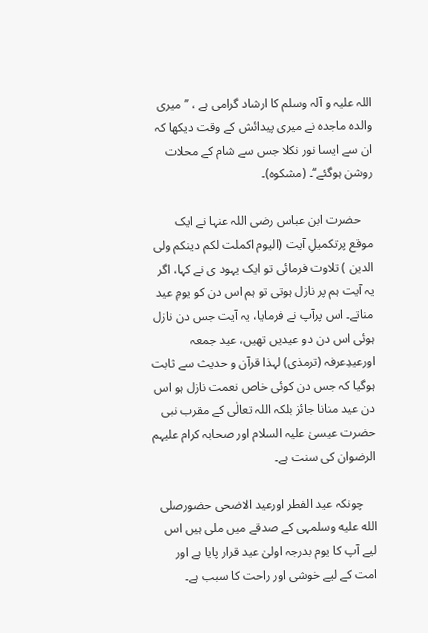اللہ علیہ و آلہ وسلم کا ارشاد گرامی ہے ، ’’میری والدہ ماجدہ نے میری پیدائش کے وقت دیکھا کہ ان سے ایسا نور نکلا جس سے شام کے محلات روشن ہوگئے‘‘۔ (مشکوہ)۔

    حضرت ابن عباس رضی اللہ عنہا نے ایک موقع پرتکمیلِ آیت (الیوم اکملت لکم دینکم ولی الدین ) تلاوت فرمائی تو ایک یہود ی نے کہا، اگر یہ آیت ہم پر نازل ہوتی تو ہم اس دن کو یومِ عید مناتے۔ اس پرآپ نے فرمایا، یہ آیت جس دن نازل ہوئی اس دن دو عیدیں تھیں، عید جمعہ اورعیدِعرفہ (ترمذی) لہذا قرآن و حدیث سے ثابت ہوگیا کہ جس دن کوئی خاص نعمت نازل ہو اس دن عید منانا جائز بلکہ اللہ تعالٰی کے مقرب نبی حضرت عیسیٰ علیہ السلام اور صحابہ کرام علیہم الرضوان کی سنت ہے۔

    چونکہ عید الفطر اورعید الاضحی حضورصلى الله عليه وسلمہی کے صدقے میں ملی ہیں اس لیے آپ کا یوم بدرجہ اولیٰ عید قرار پایا ہے اور امت کے لیے خوشی اور راحت کا سبب ہے۔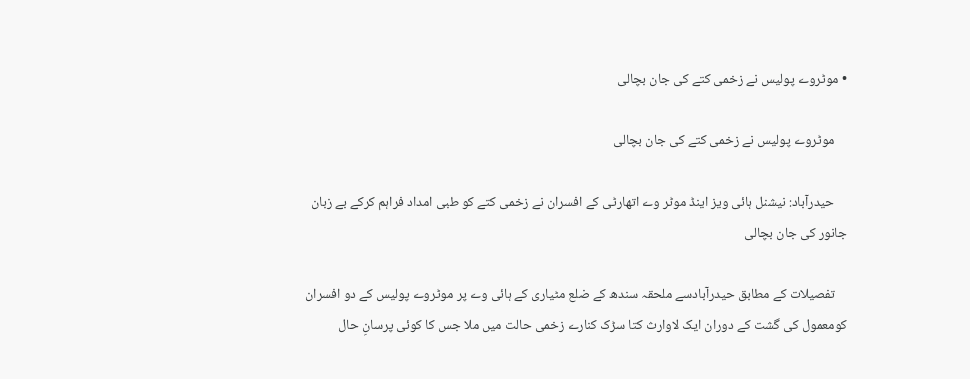• موٹروے پولیس نے زخمی کتے کی جان بچالی

    موٹروے پولیس نے زخمی کتے کی جان بچالی

    حیدرآباد: نیشنل ہائی ویز اینڈ موٹر وے اتھارٹی کے افسران نے زخمی کتے کو طبی امداد فراہم کرکے بے زبان جانور کی جان بچالی

    تفصیلات کے مطابق حیدرآبادسے ملحقہ سندھ کے ضلع مٹیاری کے ہائی وے پر موٹروے پولیس کے دو افسران کومعمول کی گشت کے دوران ایک لاوارث کتا سڑک کنارے زخمی حالت میں ملا جس کا کوئی پرسانِ حال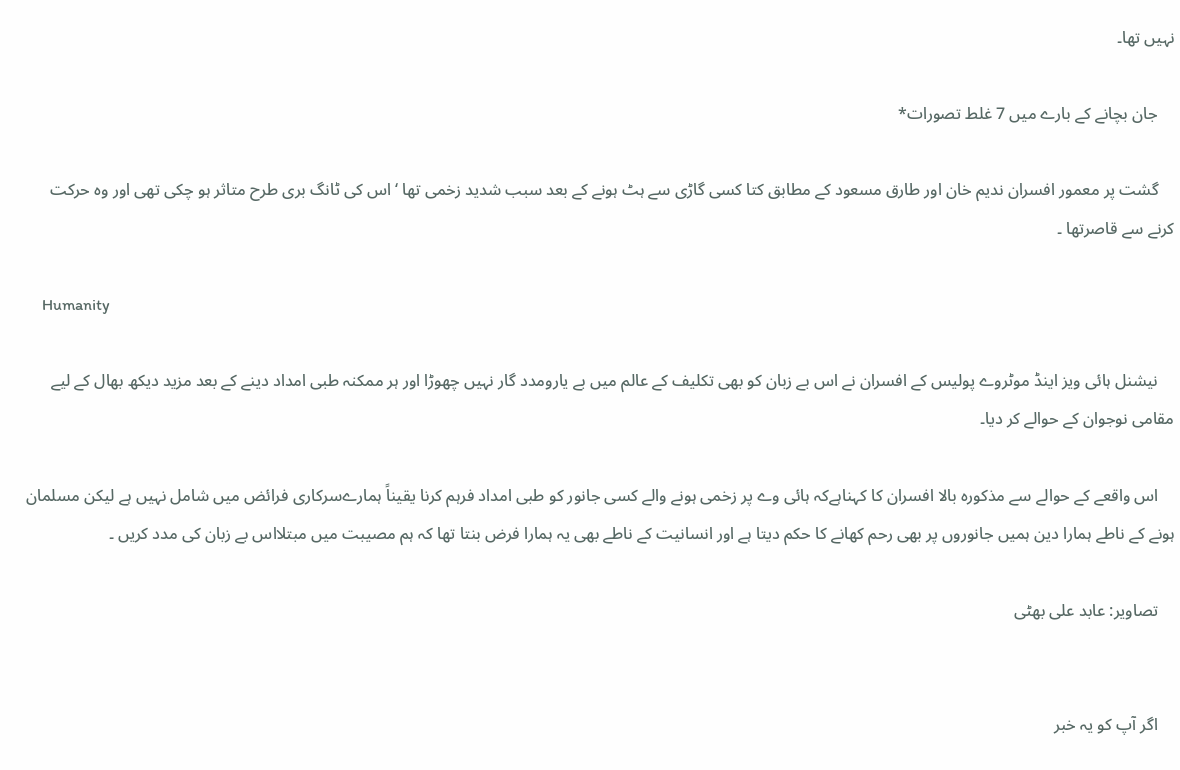نہیں تھا۔

    جان بچانے کے بارے میں 7 غلط تصورات*

    گشت پر معمور افسران ندیم خان اور طارق مسعود کے مطابق کتا کسی گاڑی سے ہٹ ہونے کے بعد سبب شدید زخمی تھا ‘ اس کی ٹانگ بری طرح متاثر ہو چکی تھی اور وہ حرکت کرنے سے قاصرتھا ۔

    Humanity

    نیشنل ہائی ویز اینڈ موٹروے پولیس کے افسران نے اس بے زبان کو بھی تکلیف کے عالم میں بے یارومدد گار نہیں چھوڑا اور ہر ممکنہ طبی امداد دینے کے بعد مزید دیکھ بھال کے لیے مقامی نوجوان کے حوالے کر دیا۔

    اس واقعے کے حوالے سے مذکورہ بالا افسران کا کہناہےکہ ہائی وے پر زخمی ہونے والے کسی جانور کو طبی امداد فرہم کرنا یقیناً ہمارےسرکاری فرائض میں شامل نہیں ہے لیکن مسلمان ہونے کے ناطے ہمارا دین ہمیں جانوروں پر بھی رحم کھانے کا حکم دیتا ہے اور انسانیت کے ناطے بھی یہ ہمارا فرض بنتا تھا کہ ہم مصیبت میں مبتلااس بے زبان کی مدد کریں ۔

    تصاویر: عابد علی بھٹی


    اگر آپ کو یہ خبر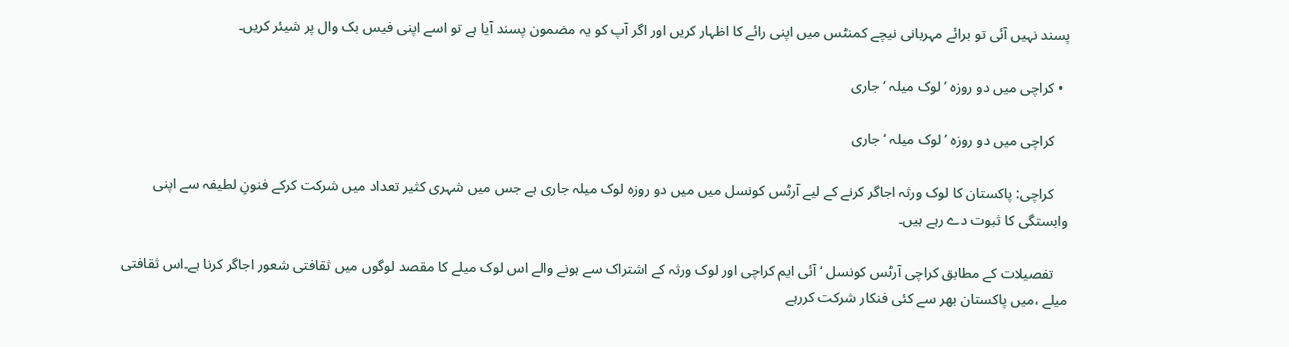پسند نہیں آئی تو برائے مہربانی نیچے کمنٹس میں اپنی رائے کا اظہار کریں اور اگر آپ کو یہ مضمون پسند آیا ہے تو اسے اپنی فیس بک وال پر شیئر کریں۔

  • کراچی میں دو روزہ ’لوک میلہ ‘جاری

    کراچی میں دو روزہ ’لوک میلہ ‘جاری

    کراچی: پاکستان کا لوک ورثہ اجاگر کرنے کے لیے آرٹس کونسل میں میں دو روزہ لوک میلہ جاری ہے جس میں شہری کثیر تعداد میں شرکت کرکے فنونِ لطیفہ سے اپنی وابستگی کا ثبوت دے رہے ہیں۔

    تفصیلات کے مطابق کراچی آرٹس کونسل ‘ آئی ایم کراچی اور لوک ورثہ کے اشتراک سے ہونے والے اس لوک میلے کا مقصد لوگوں میں ثقافتی شعور اجاگر کرنا ہے۔اس ثقافتی میلے ،میں پاکستان بھر سے کئی فنکار شرکت کررہے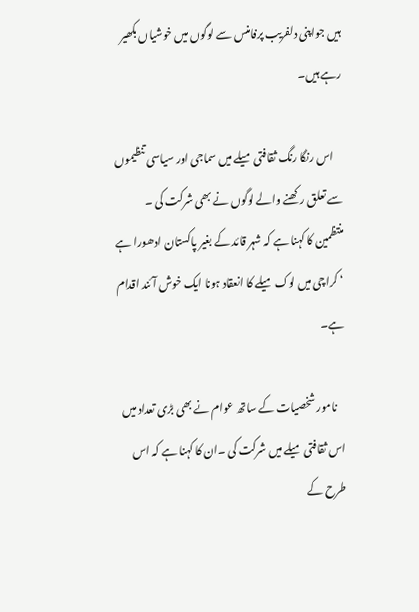ہیں جواپنی دلفریب پرفامنس سے لوگوں میں خوشیاں بکھیر رہے ہیں۔

    اس رنگا رنگ ثقافتی میلے میں سماجی اور سیاسی تنظیموں سے تعلق رکھنے والے لوگوں نے بھی شرکت کی ۔ منتظمین کا کہنا ہے کہ شہر قائد کے بغیر پاکستان ادھورا ہے ‘ کراچی میں لوک میلے کا انعقاد ہونا ایک خوش آئند اقدام ہے۔

    نامور شخصیات کے ساتھ عوام نے بھی بڑی تعداد میں اس ثقافتی میلے میں شرکت کی ۔ان کا کہنا ہے کہ اس طرح کے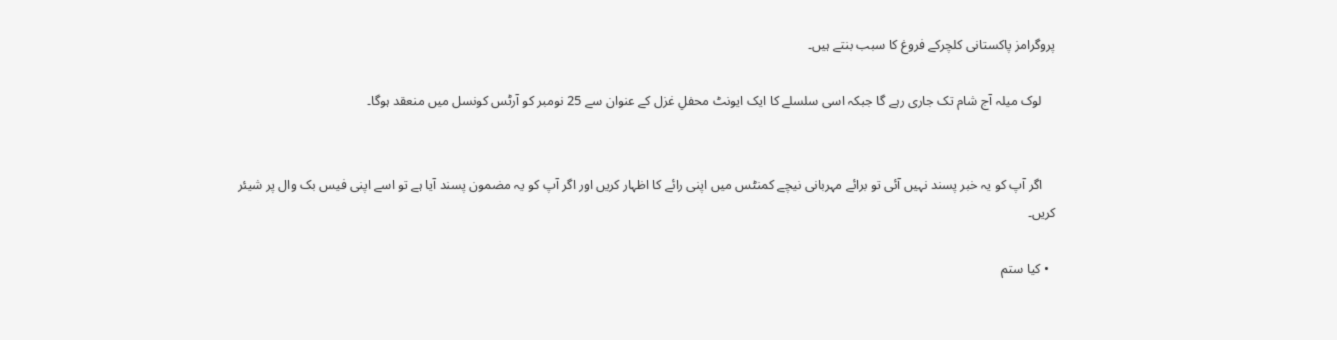پروگرامز پاکستانی کلچرکے فروغ کا سبب بنتے ہیں۔

    لوک میلہ آج شام تک جاری رہے گا جبکہ اسی سلسلے کا ایک ایونٹ محفلِ غزل کے عنوان سے 25 نومبر کو آرٹس کونسل میں منعقد ہوگا۔


    اگر آپ کو یہ خبر پسند نہیں آئی تو برائے مہربانی نیچے کمنٹس میں اپنی رائے کا اظہار کریں اور اگر آپ کو یہ مضمون پسند آیا ہے تو اسے اپنی فیس بک وال پر شیئر کریں۔

  • کیا ستم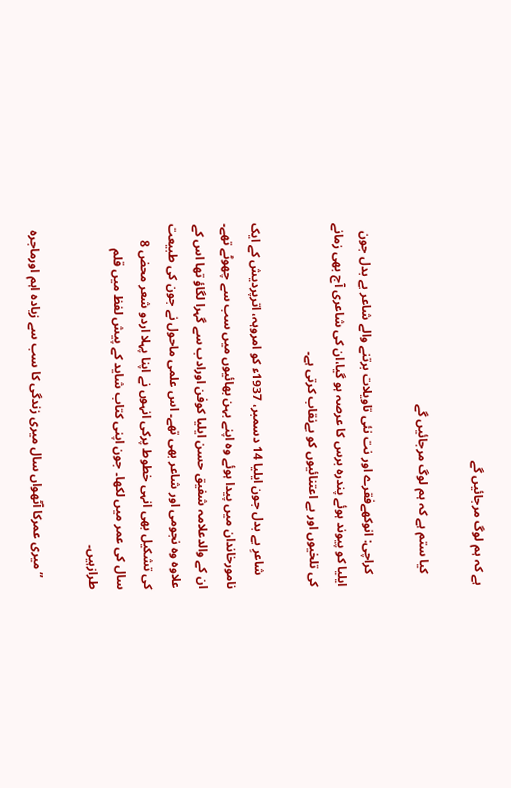ہے کہ ہم لوگ مرجائیں گے

    کیا ستم ہے کہ ہم لوگ مرجائیں گے

    کراچی: انوکھےفقرے اور نت نئی تاویلات برتنے والے شاعر بے بدل جون ایلیا کو پیوند ہوئے پندرہ برس کا عرصہ ہو گیا،ان کی شاعری آج بھی زمانے کی تلخیوں اور بے اعتنائیوں کو بےنقاب کرتی ہے۔

    شاعرِ بے بدل جون ایلیا 14 دسمبر، 1937ء کو امروہہ، اترپردیش کے ایک نامورخاندان میں پیدا ہوئے وہ اپنے بہن بھائیوں میں سب سے چھوٹے تھے۔ ان کے والدعلامہ شفیق حسن ایلیا کوفن اورادب سے گہرا لگاؤ تھا اس کے علاوہ وہ نجومی اور شاعر بھی تھے۔ اس علمی ماحول نے جون کی طبیعت کی تشکیل بھی انہی خطوط پرکی انہوں نے اپنا پہلا اردو شعر محض 8 سال کی عمر میں لکھا۔ جون اپنی کتاب شاید کے پیش لفظ میں قلم طرازہیں۔

    ”میری عمرکا آٹھواں سال میری زندگی کا سب سے زیادہ اہم اورماجرہ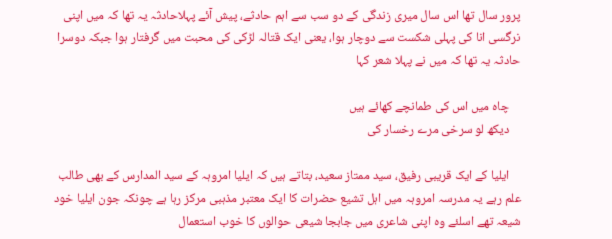پرور سال تھا اس سال میری زندگی کے دو سب سے اہم حادثے، پیش آئے پہلاحادثہ یہ تھا کہ میں اپنی نرگسی انا کی پہلی شکست سے دوچار ہوا، یعنی ایک قتالہ لڑکی کی محبت میں گرفتار ہوا جبکہ دوسرا حادثہ یہ تھا کہ میں نے پہلا شعر کہا

    چاہ میں اس کی طمانچے کھائے ہیں
    دیکھ لو سرخی مرے رخسار کی

    ایلیا کے ایک قریبی رفیق، سید ممتاز سعید، بتاتے ہیں کہ ایلیا امروہہ کے سید المدارس کے بھی طالب علم رہے یہ مدرسہ امروہہ میں اہل تشیع حضرات کا ایک معتبر مذہبی مرکز رہا ہے چونکہ جون ایلیا خود شیعہ تھے اسلئے وہ اپنی شاعری میں جابجا شیعی حوالوں کا خوب استعمال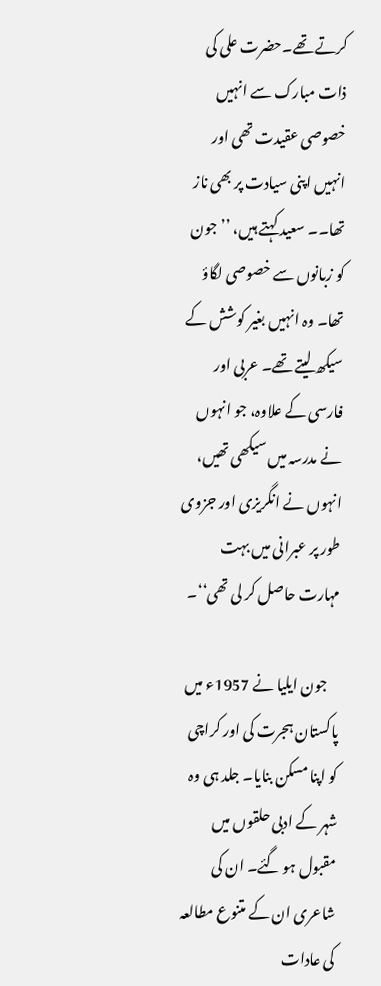کرتے تھے۔حضرت علی کی ذات مبارک سے انہیں خصوصی عقیدت تھی اور انہیں اپنی سیادت پر بھی ناز تھا۔۔ سعید کہتے ہیں، ’’جون کو زبانوں سے خصوصی لگاؤ تھا۔ وہ انہیں بغیر کوشش کے سیکھ لیتے تھے۔ عربی اور فارسی کے علاوہ، جو انہوں نے مدرسہ میں سیکھی تھیں، انہوں نے انگریزی اور جزوی طور پر عبرانی میں بہت مہارت حاصل کر لی تھی‘‘۔

    جون ایلیا نے 1957ء میں پاکستان ہجرت کی اور کراچی کو اپنا مسکن بنایا۔ جلد ہی وہ شہر کے ادبی حلقوں میں مقبول ہو گئے۔ ان کی شاعری ان کے متنوع مطالعہ کی عادات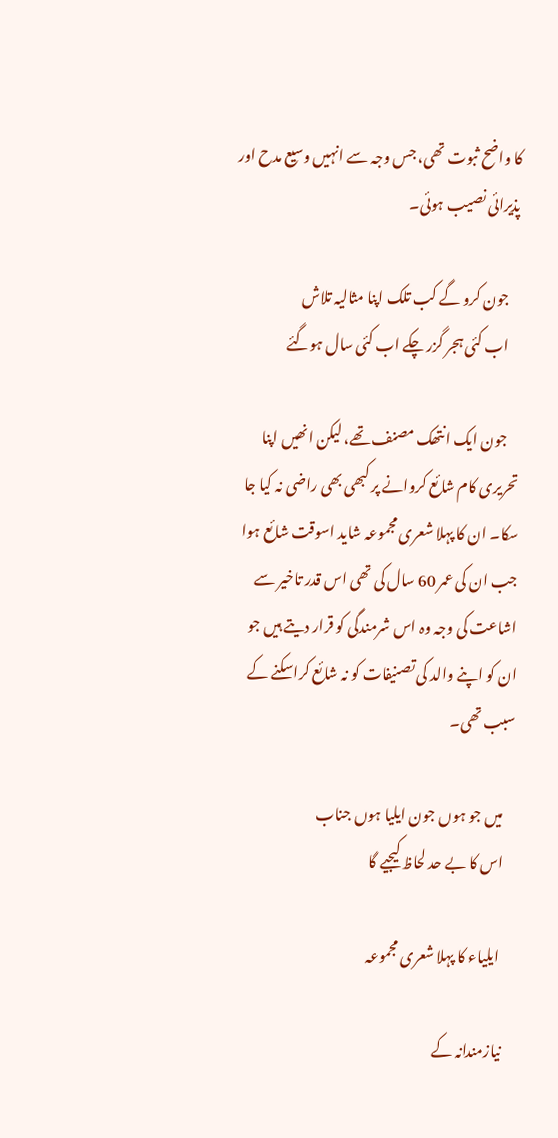کا واضح ثبوت تھی، جس وجہ سے انہیں وسیع مدح اور پذیرائی نصیب ہوئی۔

    جون کرو گے کب تلک اپنا مثالیہ تلاش
    اب کئی ہجر گزر چکے اب کئی سال ہوگئے

    جون ایک انتھک مصنف تھے، لیکن انھیں اپنا تحریری کام شائع کروانے پر کبھی بھی راضی نہ کیا جا سکا۔ ان کا پہلا شعری مجموعہ شاید اسوقت شائع ہوا جب ان کی عمر 60 سال کی تھی اس قدر تاخیر سے اشاعت کی وجہ وہ اس شرمندگی کو قرار دیتے ہیں جو ان کو اپنے والد کی تصنیفات کو نہ شائع کراسکنے کے سبب تھی۔

    میں جو ہوں جون ایلیا ہوں جناب
    اس کا بے حد لحاظ کیجیے گا

     ایلیاء کا پہلا شعری مجموعہ

    نیازمندانہ کے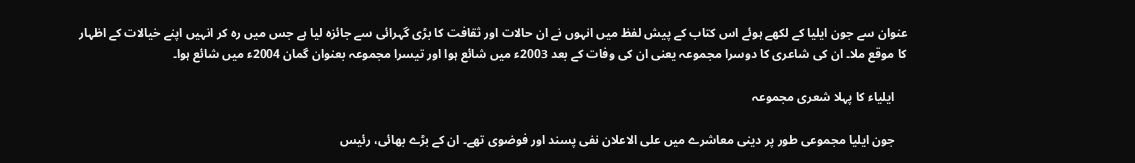عنوان سے جون ایلیا کے لکھے ہوئے اس کتاب کے پیش لفظ میں انہوں نے ان حالات اور ثقافت کا بڑی گہرائی سے جائزہ لیا ہے جس میں رہ کر انہیں اپنے خیالات کے اظہار کا موقع ملا۔ ان کی شاعری کا دوسرا مجموعہ یعنی ان کی وفات کے بعد 2003ء میں شائع ہوا اور تیسرا مجموعہ بعنوان گمان 2004ء میں شائع ہوا۔

    ایلیاء کا پہلا شعری مجموعہ

    جون ایلیا مجموعی طور پر دینی معاشرے میں علی الاعلان نفی پسند اور فوضوی تھے۔ ان کے بڑے بھائی، رئیس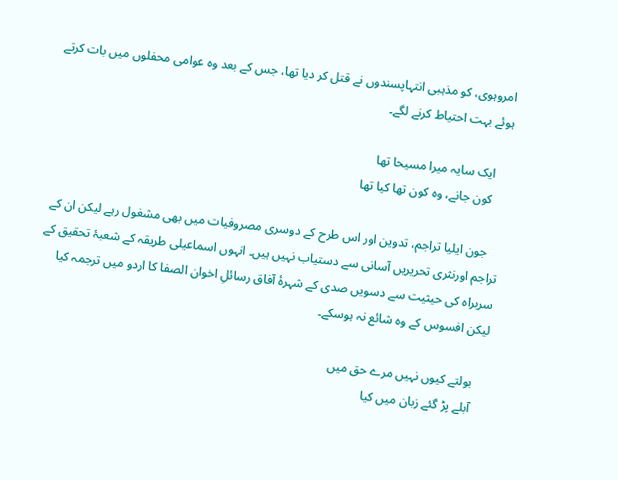امروہوی، کو مذہبی انتہاپسندوں نے قتل کر دیا تھا، جس کے بعد وہ عوامی محفلوں میں بات کرتے ہوئے بہت احتیاط کرنے لگے۔

    ایک سایہ میرا مسیحا تھا
    کون جانے، وہ کون تھا کیا تھا

    جون ایلیا تراجم، تدوین اور اس طرح کے دوسری مصروفیات میں بھی مشغول رہے لیکن ان کے تراجم اورنثری تحریریں آسانی سے دستیاب نہیں ہیں۔ انہوں اسماعیلی طریقہ کے شعبۂ تحقیق کے سربراہ کی حیثیت سے دسویں صدی کے شہرۂ آفاق رسائلِ اخوان الصفا کا اردو میں ترجمہ کیا لیکن افسوس کے وہ شائع نہ ہوسکے۔

    بولتے کیوں نہیں مرے حق میں
    آبلے پڑ گئے زبان میں کیا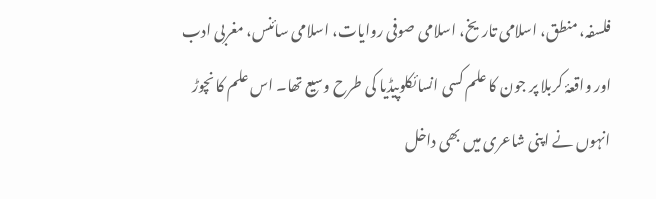فلسفہ، منطق، اسلامی تاریخ، اسلامی صوفی روایات، اسلامی سائنس، مغربی ادب اور واقعۂ کربلا پر جون کا علم کسی انسائکلوپیڈیا کی طرح وسیع تھا۔ اس علم کا نچوڑ انہوں نے اپنی شاعری میں بھی داخل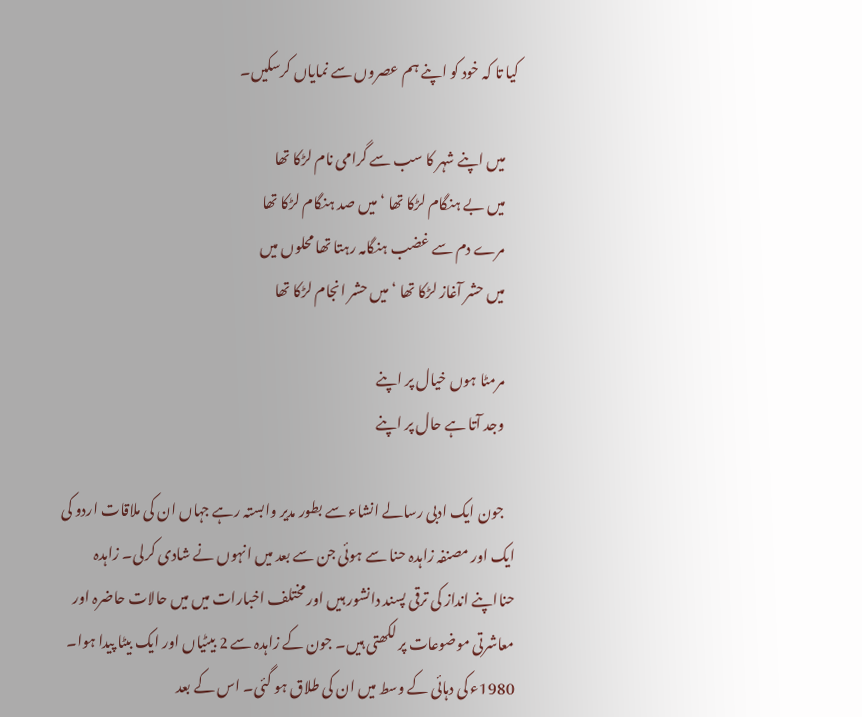کیا تا کہ خود کو اپنے ہم عصروں سے نمایاں کرسکیں۔

    میں اپنے شہر کا سب سے گرامی نام لڑکا تھا
    میں بے ہنگام لڑکا تھا ‘ میں صد ہنگام لڑکا تھا
    مرے دم سے غضب ہنگامہ رہتا تھا محلوں میں
    میں حشر آغاز لڑکا تھا ‘ میں حشر انجام لڑکا تھا

    مرمٹا ہوں خیال پر اپنے
    وجد آتا ہے حال پر اپنے

    جون ایک ادبی رسالے انشاء سے بطور مدیر وابستہ رہے جہاں ان کی ملاقات اردو کی ایک اور مصنفہ زاہدہ حنا سے ہوئی جن سے بعد میں انہوں نے شادی کرلی۔ زاہدہ حنااپنے انداز کی ترقی پسند دانشور ہیں اور مختلف اخبارات میں میں حالات حاضرہ اور معاشرتی موضوعات پر لکھتی ہیں۔ جون کے زاہدہ سے 2 بیٹیاں اور ایک بیٹا پیدا ہوا۔ 1980ء کی دہائی کے وسط میں ان کی طلاق ہو گئی۔ اس کے بعد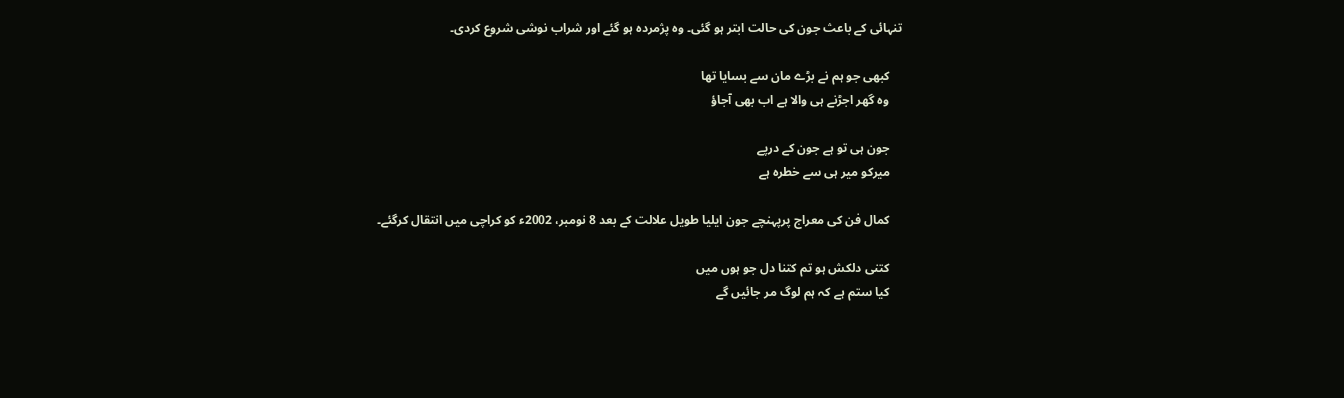تنہائی کے باعث جون کی حالت ابتر ہو گئی۔ وہ پژمردہ ہو گئے اور شراب نوشی شروع کردی۔

    کبھی جو ہم نے بڑے مان سے بسایا تھا
    وہ گھر اجڑنے ہی والا ہے اب بھی آجاؤ

    جون ہی تو ہے جون کے درپے
    میرکو میر ہی سے خطرہ ہے

    کمال فن کی معراج پرپہنچے جون ایلیا طویل علالت کے بعد 8 نومبر، 2002ء کو کراچی میں انتقال کرگئے۔

    کتنی دلکش ہو تم کتنا دل جو ہوں میں
    کیا ستم ہے کہ ہم لوگ مر جائیں گے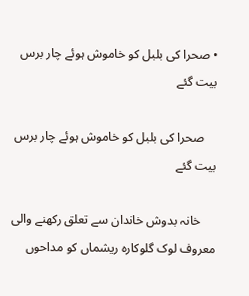• صحرا کی بلبل کو خاموش ہوئے چار برس بیت گئے

    صحرا کی بلبل کو خاموش ہوئے چار برس بیت گئے

     خانہ بدوش خاندان سے تعلق رکھنے والی معروف لوک گلوکارہ ریشماں کو مداحوں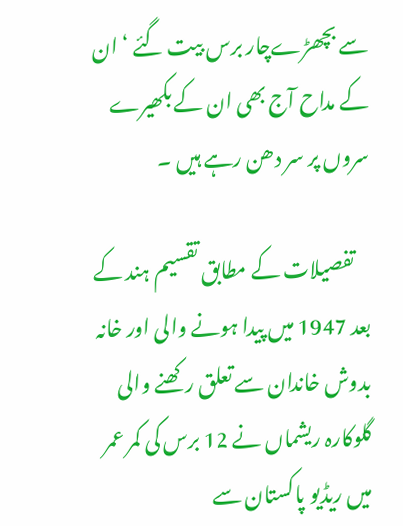سے بچھڑےچار برس بیت گئے ‘ ان کے مداح آج بھی ان کے بکھیرے سروں پر سر دھن رہے ہیں ۔

    تفصیلات کے مطابق تقسیم ہند کے بعد 1947 میں پیدا ہونے والی اور خانہ بدوش خاندان سے تعلق رکھنے والی گلوکارہ ریشماں نے 12 برس کی کمر عمر میں ریڈیو پاکستان سے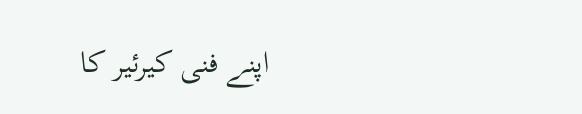اپنے فنی کیرئیر کا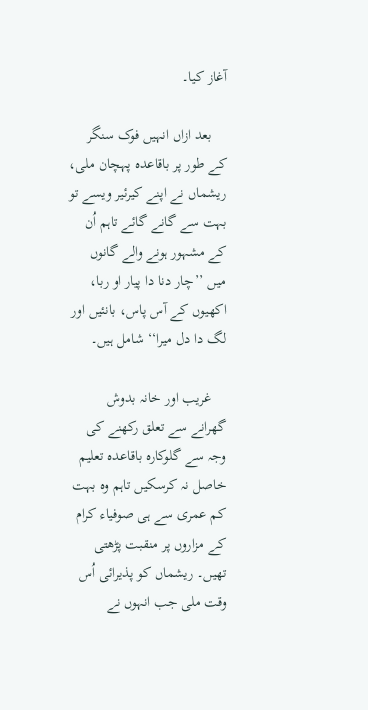آغاز کیا۔

    بعد ازاں انہیں فوک سنگر کے طور پر باقاعدہ پہچان ملی، ریشماں نے اپنے کیرئیر ویسے تو بہت سے گانے گائے تاہم اُن کے مشہور ہونے والے گانوں میں ’’چار دنا دا پیار او ربا، اکھیوں کے آس پاس، بانئیں اور لگ دا دل میرا‘‘ شامل ہیں۔

    غریب اور خانہ بدوش گھرانے سے تعلق رکھنے کی وجہ سے گلوکارہ باقاعدہ تعلیم خاصل نہ کرسکیں تاہم وہ بہت کم عمری سے ہی صوفیاء کرام کے مزاروں پر منقبت پڑھتی تھیں۔ ریشماں کو پذیرائی اُس وقت ملی جب انہوں نے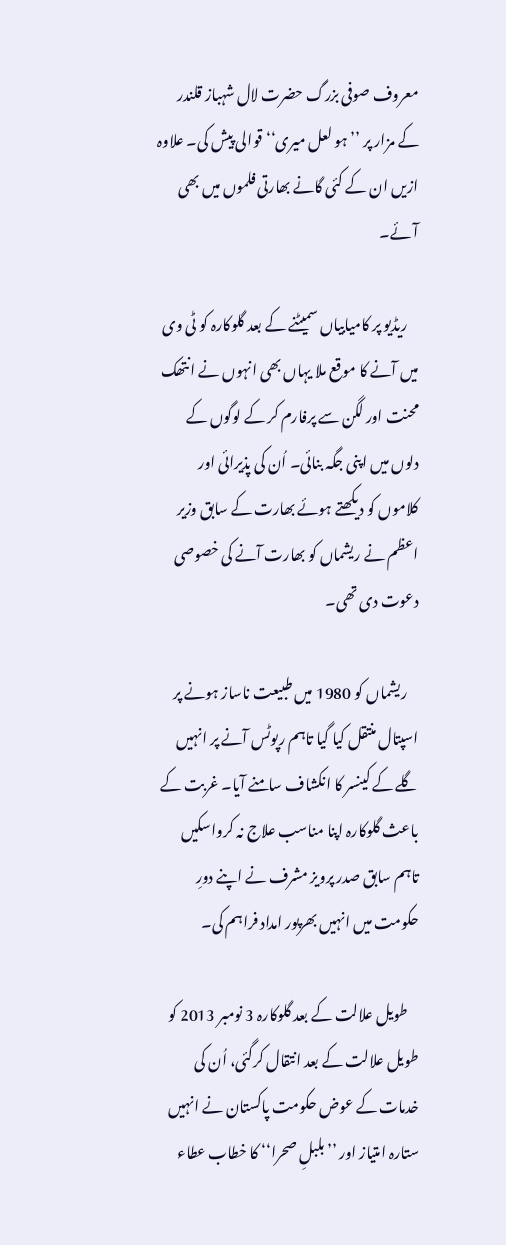معروف صوفی بزرگ حضرت لال شہباز قلندر کے مزار پر ’’ہو لعل میری‘‘ قوالی پیش کی۔ علاوہ ازیں ان کے کئی گانے بھارتی فلموں میں بھی آئے۔

    ریڈیو پر کامیابیاں سمیٹنے کے بعد گلوکارہ کو ٹی وی میں آنے کا موقع ملا یہاں بھی انہوں نے انتھک محنت اور لگن سے پرفارم کر کے لوگوں کے دلوں میں اپنی جگہ بنائی۔ اُن کی پذیرائی اور کلاموں کو دیکھتے ہوئے بھارت کے سابق وزیر اعظم نے ریشماں کو بھارت آنے کی خصوصی دعوت دی تھی۔

    ریشماں کو 1980 میں طبیعت ناساز ہونے پر اسپتال منتقل کیا گیا تاہم رپوٹس آنے پر انہیں گلے کے کینسر کا انکشاف سامنے آیا۔ غربت کے باعث گلوکارہ اپنا مناسب علاج نہ کرواسکیں تاہم سابق صدر پرویز مشرف نے اپنے دورِ حکومت میں انہیں بھرپور امداد فراہم کی۔

    طویل علالت کے بعد گلوکارہ 3 نومبر 2013 کو طویل علالت کے بعد انتقال کرگئی، اُن کی خدمات کے عوض حکومت پاکستان نے انہیں ستارہ امتیاز اور ’’بلبلِ صحرا‘‘ کا خطاب عطاء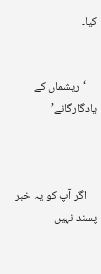کیا۔


    ‘ریشماں کے یادگارگانے’



    اگر آپ کو یہ خبر پسند نہیں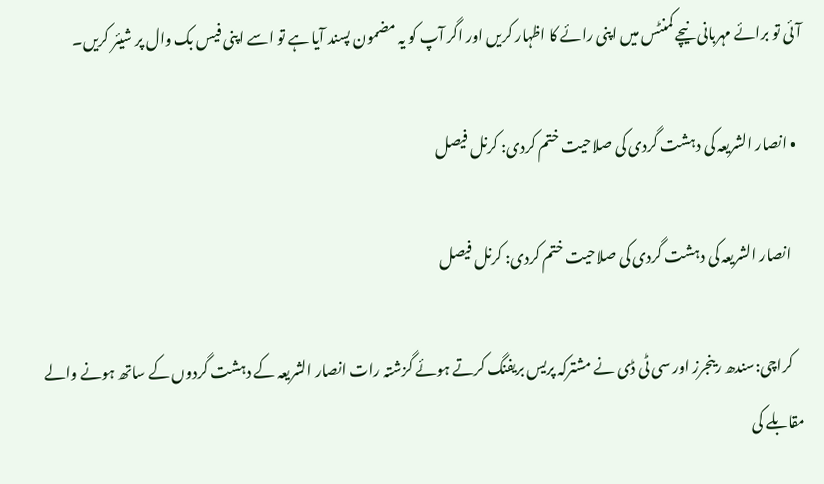آئی تو برائے مہربانی نیچے کمنٹس میں اپنی رائے کا اظہار کریں اور اگر آپ کو یہ مضمون پسند آیا ہے تو اسے اپنی فیس بک وال پر شیئر کریں۔

  • انصار الشریعہ کی دہشت گردی کی صلاحیت ختم کردی: کرنل فیصل

    انصار الشریعہ کی دہشت گردی کی صلاحیت ختم کردی: کرنل فیصل

    کراچی:سندھ رینجرز اور سی ٹی ڈی نے مشترکہ پریس بریفنگ کرتے ہوئے گزشتہ رات انصار الشریعہ کے دہشت گردوں کے ساتھ ہونے والے مقابلے کی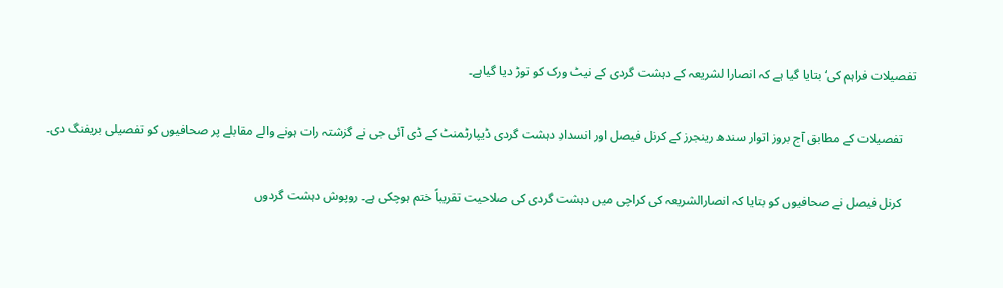تفصیلات فراہم کی‘ بتایا گیا ہے کہ انصارا لشریعہ کے دہشت گردی کے نیٹ ورک کو توڑ دیا گیاہے۔

    تفصیلات کے مطابق آج بروز اتوار سندھ رینجرز کے کرنل فیصل اور انسدادِ دہشت گردی ڈیپارٹمنٹ کے ڈی آئی جی نے گزشتہ رات ہونے والے مقابلے پر صحافیوں کو تفصیلی بریفنگ دی۔

    کرنل فیصل نے صحافیوں کو بتایا کہ انصارالشریعہ کی کراچی میں دہشت گردی کی صلاحیت تقریباً ختم ہوچکی ہے۔ روپوش دہشت گردوں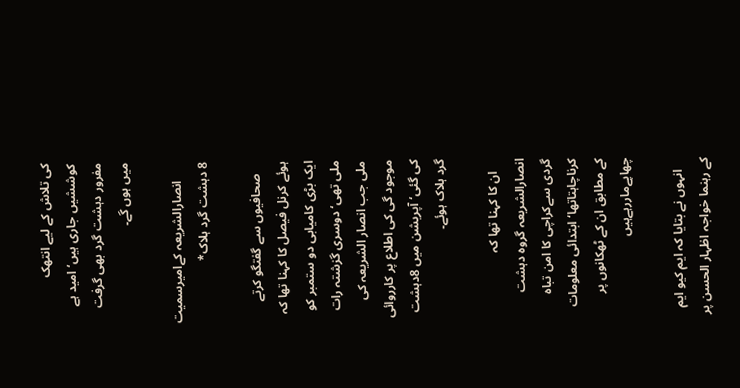کی تلاش کے لیے انتھک کوششیں جاری ہیں‘ امید ہے مفرور دہشت گرد بھی گرفت میں ہوں گے۔

      انصارالشریعہ کےامیرسمیت 8 دہشت گرد ہلاک*

    صحافیوں سے گفتگو کرتے ہوئے کرنل فیصل کا کہنا تھا کہ ایک بڑی کامیابی دو ستمبر کو ملی تھی‘ دوسری گزشتہ رات ملی جب انصار الشریعہ کی موجود گی کی اطلاع پر کارروائی کی گئی‘ آپریشن میں 8دہشت گرد ہلاک ہوئے۔

    ان کا کہنا تھا کہ انصارالشریعہ گروہ دہشت گردی سےکراچی کا امن تباہ کرناچاہتاتھا‘ ابتدائی معلومات کے مطابق ان کے ٹھکانوں پر چھاپےماررہےہیں

    انہوں نے بتایا کہ ایم کیو ایم کے رہنما خواجہ اظہار الحسن پر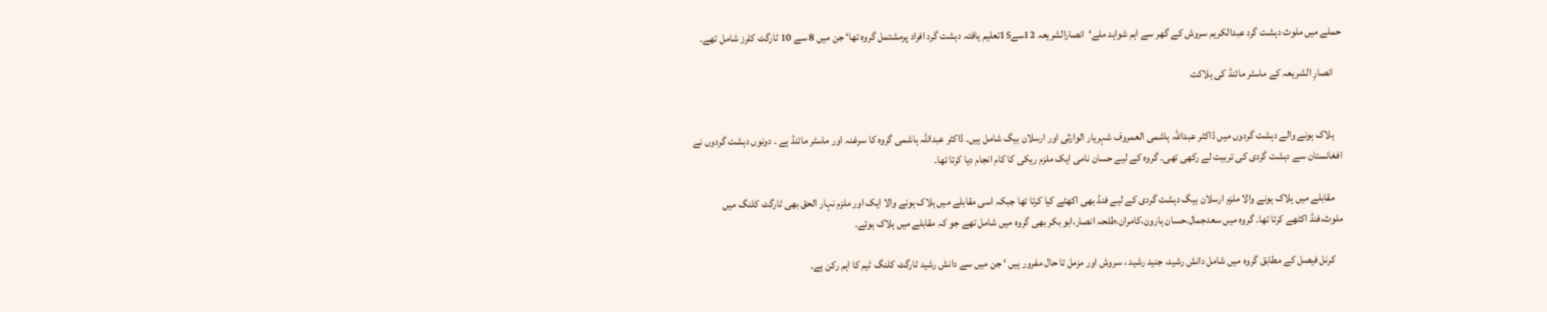حملے میں ملوث دہشت گرد عبدالکریم سروش کے گھر سے اہم شواہد ملے‘انصارالشریعہ 12سے15تعلیم یافتہ دہشت گرد افراد پرمشتمل گروہ تھا‘ جن میں 8 سے 10 ٹارگٹ کلرز شامل تھے۔

    انصارِ الشریعہ کے ماسٹر مائنڈ کی ہلاکت


    ہلاک ہونے والے دہشت گردوں میں ڈاکٹر عبداللہ ہاشمی العمروف شہریار الوارثی اور ارسلان بیگ شامل ہیں۔ ڈاکٹر عبداللہ ہاشمی گروہ کا سرغنہ اور ماسٹر مائنڈ ہے ۔ دونوں دہشت گردوں نے افغانستان سے دہشت گردی کی تربیت لے رکھی تھی۔ گروہ کے لیے حسان نامی ایک ملزم ریکی کا کام انجام دیا کرتا تھا۔

    مقابلے میں ہلاک ہونے والا ملزم ارسلان بیگ دہشت گردی کے لیے فنڈ بھی اکھٹے کیا کرتا تھا جبکہ اسی مقابلے میں ہلاک ہونے والا ایک اور ملزم نہار الحق بھی ٹارگٹ کلنگ میں ملوث،فنڈ اکٹھے کرتا تھا۔ گروہ میں سعدجمال،حسان ہارون،کامران،طلحہ انصار،ابو بکر بھی گروہ میں شامل تھے جو کہ مقابلے میں ہلاک ہوئے۔

    کرنل فیصل کے مطابق گروہ میں شامل دانش رشید، جنید رشید ، سروش اور مزمل تا حال مفرور ہیں ‘ جن میں سے دانش رشید ٹارگٹ کلنگ ٹیم کا اہم رکن ہے۔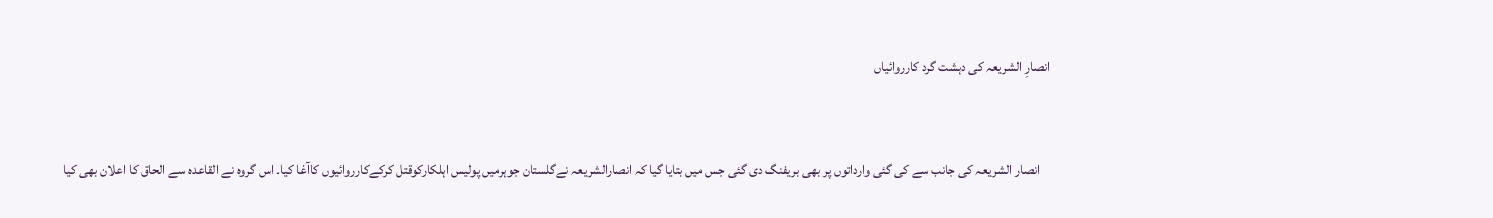انصارِ الشریعہ کی دہشت گرد کارروائیاں


    انصار الشریعہ کی جانب سے کی گئی وارداتوں پر بھی بریفنگ دی گئی جس میں بتایا گیا کہ انصارالشریعہ نےگلستان جوہرمیں پولیس اہلکارکوقتل کرکےکارروائیوں کاآغا کیا۔ اس گروہ نے القاعدہ سے الحاق کا اعلان بھی کیا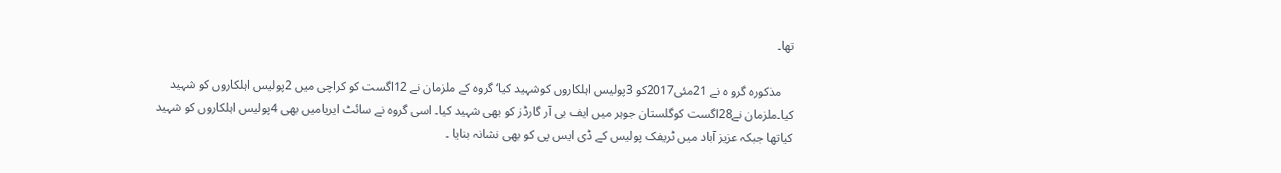تھا۔

    مذکورہ گرو ہ نے 21مئی2017کو 3پولیس اہلکاروں کوشہید کیا‘ گروہ کے ملزمان نے 12اگست کو کراچی میں 2پولیس اہلکاروں کو شہید کیا۔ملزمان نے28اگست کوگلستان جوہر میں ایف بی آر گارڈز کو بھی شہید کیا۔ اسی گروہ نے سائٹ ایریامیں بھی 4پولیس اہلکاروں کو شہید کیاتھا جبکہ عزیز آباد میں ٹریفک پولیس کے ڈی ایس پی کو بھی نشانہ بنایا ۔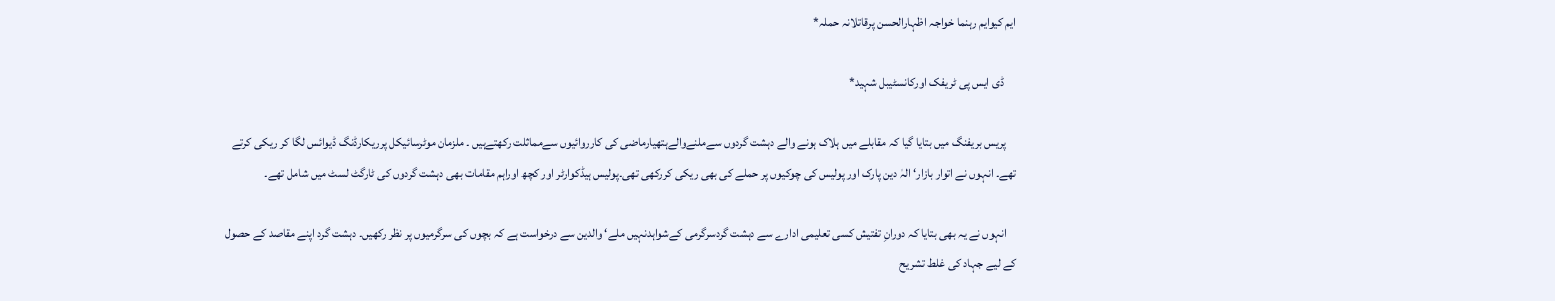ایم کیوایم رہنما خواجہ اظہارالحسن پرقاتلانہ حملہ*

     ڈی ایس پی ٹریفک اورکانسٹیبل شہید*

    پریس بریفنگ میں بتایا گیا کہ مقابلے میں ہلاک ہونے والے دہشت گردوں سےملنےوالےہتھیارماضی کی کارروائیوں سےمماثلت رکھتےہیں ۔ ملزمان موٹرسائیکل پرریکارڈنگ ڈیوائس لگا کر ریکی کرتے تھے۔ انہوں نے اتوار بازار‘ الہٰ دین پارک اور پولیس کی چوکیوں پر حملے کی بھی ریکی کررکھی تھی۔پولیس ہیڈکوارٹر اور کچھ اوراہم مقامات بھی دہشت گردوں کی ٹارگٹ لسٹ میں شامل تھے۔

    انہوں نے یہ بھی بتایا کہ دورانِ تفتیش کسی تعلیمی ادارے سے دہشت گردسرگرمی کےشواہدنہیں ملے‘ والدین سے درخواست ہے کہ بچوں کی سرگرمیوں پر نظر رکھیں۔ دہشت گرد اپنے مقاصد کے حصول کے لیے جہاد کی غلط تشریح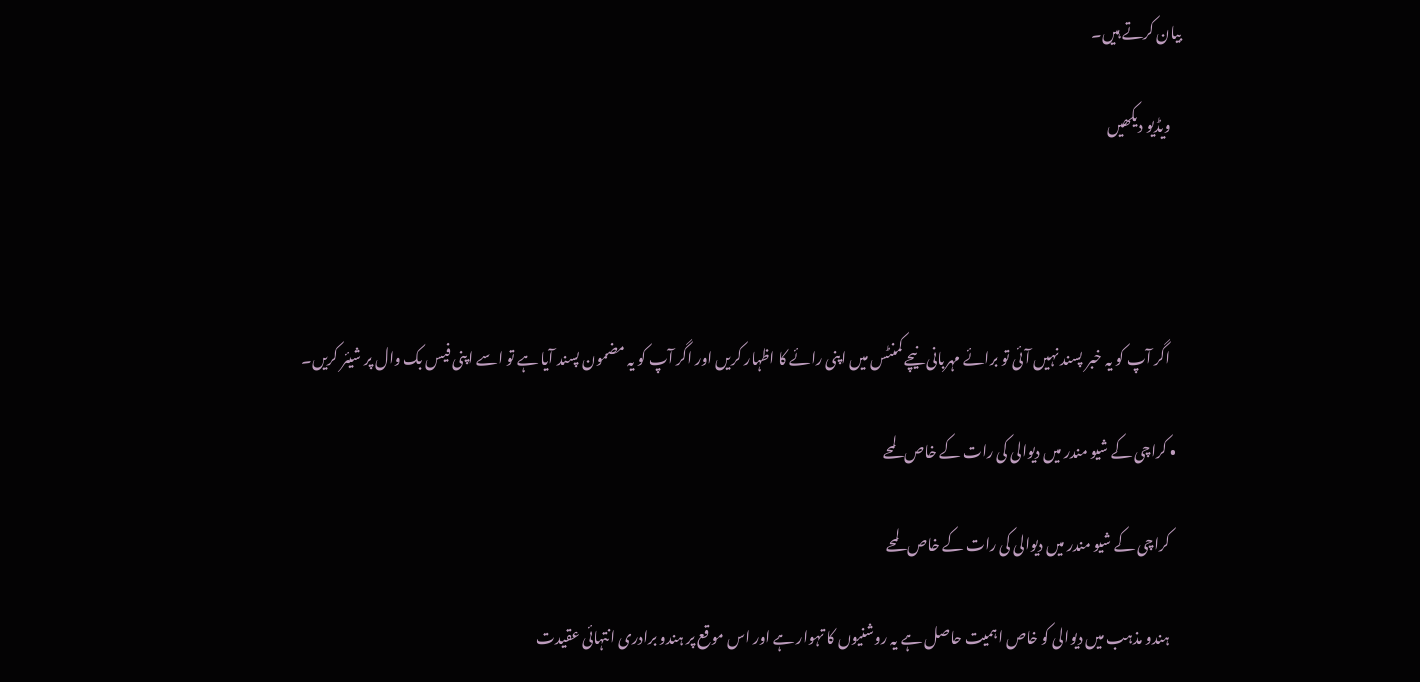بیان کرتے ہیں۔

    ویڈیو دیکھیں




    اگر آپ کو یہ خبر پسند نہیں آئی تو برائے مہربانی نیچے کمنٹس میں اپنی رائے کا اظہار کریں اور اگر آپ کو یہ مضمون پسند آیا ہے تو اسے اپنی فیس بک وال پر شیئر کریں۔

  • کراچی کے شیو مندر میں دیوالی کی رات کے خاص لمحے

    کراچی کے شیو مندر میں دیوالی کی رات کے خاص لمحے

    ہندو مذہب میں دیوالی کو خاص اہمیت حاصل ہے یہ روشنیوں کا تہوار ہے اور اس موقع پر ہندو برادری انتہائی عقیدت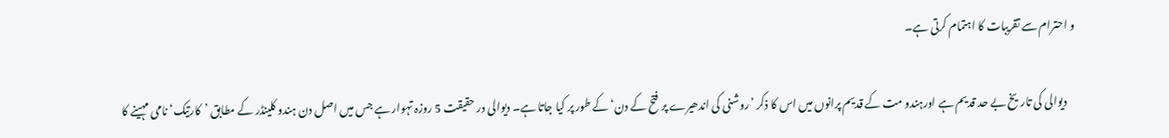و احترام سے تقریبات کا اہتمام کرتی ہے۔

    دیوالی کی تاریخ بے حد قدیم ہے اورہندو مت کے قدیم پرانوں میں اس کا ذکر ’روشنی کی اندھیرے پر فتح کے دن‘ کے طور پر کیا جاتا ہے۔ دیوالی در حقیقت 5 روزہ تہوار ہے جس میں اصل دن ہندو کلینڈر کے مطابق ’کارتیک‘ نامی مہینے کا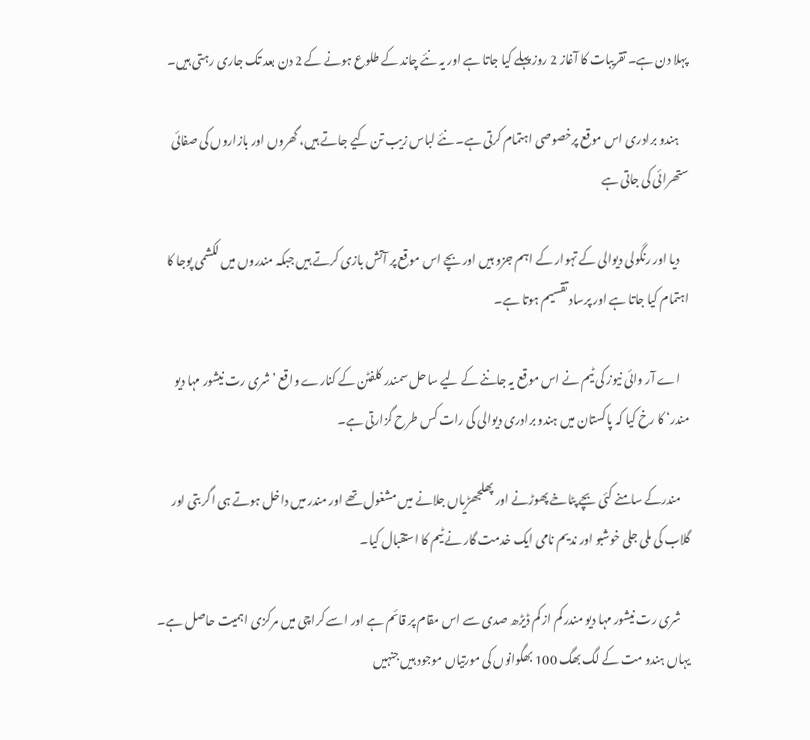پہلا دن ہے۔ تقریبات کا آغاز 2 روز پہلے کیا جاتا ہے اور یہ نئے چاند کے طلوع ہونے کے 2 دن بعد تک جاری رہتی ہیں۔

    ہندو برادری اس موقع پرخصوصی اہتمام کرتی ہے۔ نئے لباس زیب تن کیے جاتے ہیں، گھروں اور بازاروں کی صفائی ستھرائی کی جاتی ہے

    دیا اور رنگولی دیوالی کے تہوار کے اہم جزو ہیں اور بچے اس موقع پر آتش بازی کرتے ہیں جبکہ مندروں میں لکشمی پوجا کا اہتمام کیا جاتا ہے اور پرساد تقسیم ہوتا ہے۔

    اے آر وائی نیوز کی ٹیم نے اس موقع یہ جاننے کے لیے ساحل سمندر کلفٹن کے کنارے واقع ’شری رت نیشور مہا دیو مندر‘ کا رخ کیا کہ پاکستان میں ہندو برادری دیوالی کی رات کس طرح گزارتی ہے۔

    مندرکے سامنے کئی بچے پٹاخے پھوڑنے اور پھلجھڑیاں جلانے میں مشغول تھے اور مندر میں داخل ہوتے ہی اگر بتی اور گلاب کی ملی جلی خوشبو اور ندیم نامی ایک خدمت گار نے ٹیم کا استقبال کیا۔

    شری رت نیشور مہا دیو مندر کم از کم ڈیڑھ صدی سے اس مقام پر قائم ہے اور اسے کراچی میں مرکزی اہمیت حاصل ہے۔ یہاں ہندو مت کے لگ بھگ 100 بھگوانوں کی مورتیاں موجود ہیں جنہیں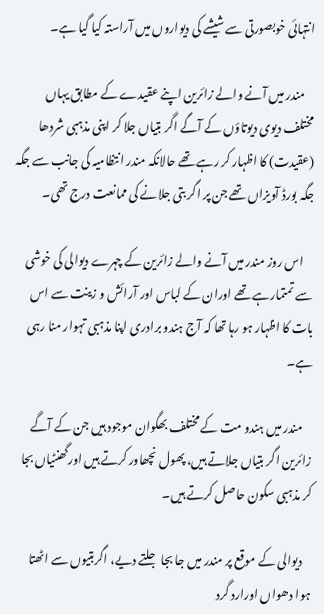انتہائی خوبصورتی سے شیشے کی دیواروں میں آراستہ کیا گیا ہے۔

    مندر میں آنے والے زائرین اپنے عقیدے کے مطابق یہاں مختلف دیوی دیوتاؤں کے آگے اگر بتیاں جلا کر اپنی مذہبی شردھا (عقیدت) کا اظہار کر رہے تھے حالانکہ مندر انتظامیہ کی جانب سے جگہ جگہ بورڈ آویزاں تھے جن پر اگر بتی جلانے کی ممانعت درج تھی۔

    اس روز مندر میں آنے والے زائرین کے چہرے دیوالی کی خوشی سے تمتمارہے تھے اوران کے لباس اور آرائش و زینت سے اس بات کا اظہار ہو رہا تھا کہ آج ہندو برادری اپنا مذہبی تہوار منا رہی ہے۔

    مندر میں ہندو مت کے مختلف بھگوان موجود ہیں جن کے آگے زائرین اگر بتیاں جلاتے ہیں، پھول نچھاور کرتے ہیں اورگھنٹیاں بجا کر مذہبی سکون حاصل کرتے ہیں۔

    دیوالی کے موقع پر مندر میں جا بجا جلتے دیے، اگربتیوں سے اٹھتا ہوا دھواں اورارد گرد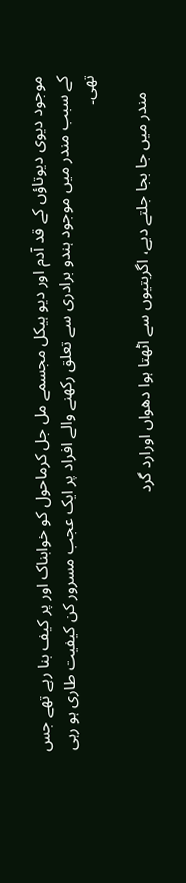موجود دیوی دیوتاؤں کے قد آدم اور دیو ہیکل مجسمے مل جل کرماحول کو خوابناک اور پر کیف بنا رہے تھے جس کے سبب مندر میں موجود ہندو برادری سے تعلق رکھنے والے افراد پر ایک عجب مسرور کن کیفیت طاری ہو رہی تھی۔

    مندر میں جا بجا جلتے دیے، اگربتیوں سے اٹھتا ہوا دھواں اورارد گرد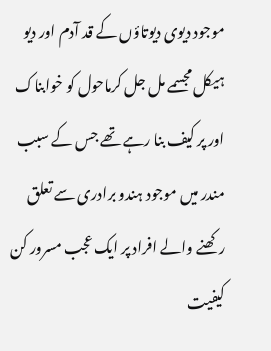موجود دیوی دیوتاؤں کے قد آدم اور دیو ہیکل مجسمے مل جل کرماحول کو خوابناک اور پر کیف بنا رہے تھے جس کے سبب مندر میں موجود ہندو برادری سے تعلق رکھنے والے افراد پر ایک عجب مسرور کن کیفیت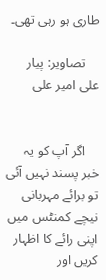طاری ہو رہی تھی۔

    تصاویر: پیار علی امیر علی


    اگر آپ کو یہ خبر پسند نہیں آئی تو برائے مہربانی نیچے کمنٹس میں اپنی رائے کا اظہار کریں اور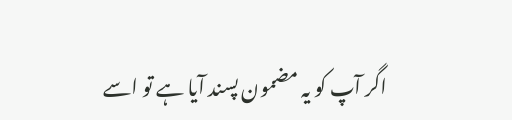اگر آپ کو یہ مضمون پسند آیا ہے تو اسے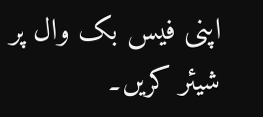اپنی فیس بک وال پر شیئر کریں۔